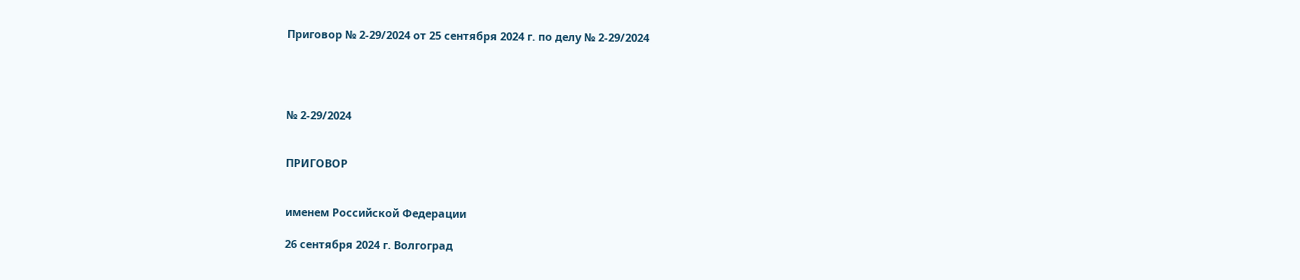Приговор № 2-29/2024 от 25 сентября 2024 г. по делу № 2-29/2024




№ 2-29/2024


ПРИГОВОР


именем Российской Федерации

26 сентября 2024 г. Волгоград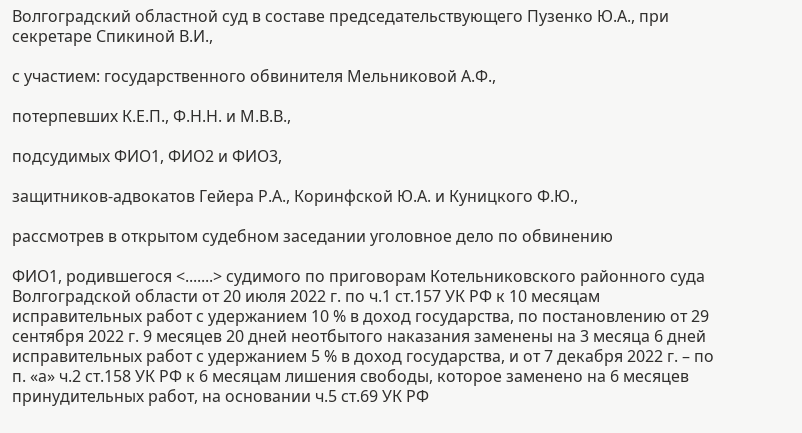Волгоградский областной суд в составе председательствующего Пузенко Ю.А., при секретаре Спикиной В.И.,

с участием: государственного обвинителя Мельниковой А.Ф.,

потерпевших К.Е.П., Ф.Н.Н. и М.В.В.,

подсудимых ФИО1, ФИО2 и ФИО3,

защитников-адвокатов Гейера Р.А., Коринфской Ю.А. и Куницкого Ф.Ю.,

рассмотрев в открытом судебном заседании уголовное дело по обвинению

ФИО1, родившегося <.......> судимого по приговорам Котельниковского районного суда Волгоградской области от 20 июля 2022 г. по ч.1 ст.157 УК РФ к 10 месяцам исправительных работ с удержанием 10 % в доход государства, по постановлению от 29 сентября 2022 г. 9 месяцев 20 дней неотбытого наказания заменены на 3 месяца 6 дней исправительных работ с удержанием 5 % в доход государства, и от 7 декабря 2022 г. – по п. «а» ч.2 ст.158 УК РФ к 6 месяцам лишения свободы, которое заменено на 6 месяцев принудительных работ, на основании ч.5 ст.69 УК РФ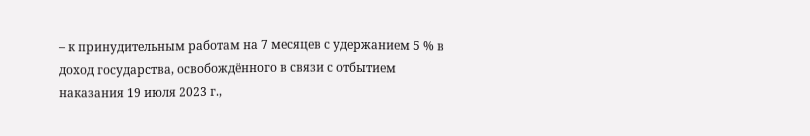– к принудительным работам на 7 месяцев с удержанием 5 % в доход государства, освобождённого в связи с отбытием наказания 19 июля 2023 г.,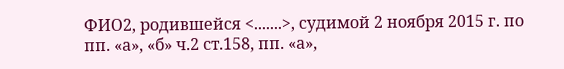ФИО2, родившейся <.......>, судимой 2 ноября 2015 г. по пп. «а», «б» ч.2 ст.158, пп. «а»,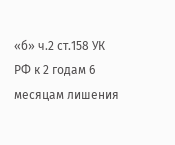«б» ч.2 ст.158 УК РФ к 2 годам 6 месяцам лишения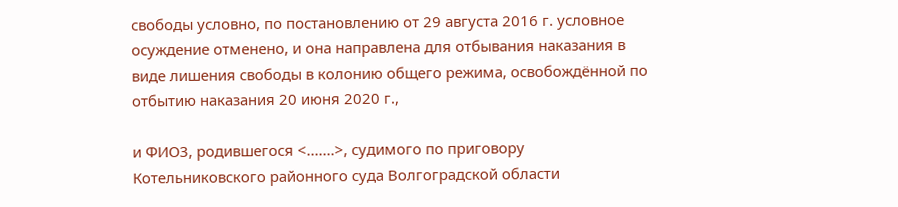свободы условно, по постановлению от 29 августа 2016 г. условное осуждение отменено, и она направлена для отбывания наказания в виде лишения свободы в колонию общего режима, освобождённой по отбытию наказания 20 июня 2020 г.,

и ФИО3, родившегося <.......>, судимого по приговору Котельниковского районного суда Волгоградской области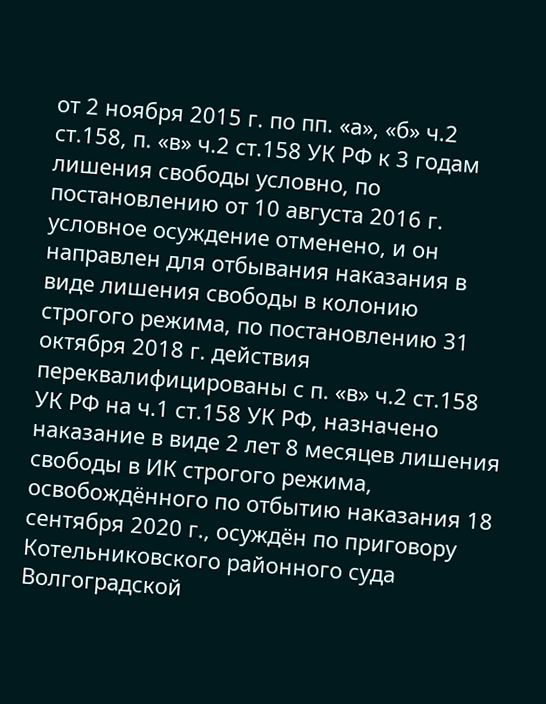от 2 ноября 2015 г. по пп. «а», «б» ч.2 ст.158, п. «в» ч.2 ст.158 УК РФ к 3 годам лишения свободы условно, по постановлению от 10 августа 2016 г. условное осуждение отменено, и он направлен для отбывания наказания в виде лишения свободы в колонию строгого режима, по постановлению 31 октября 2018 г. действия переквалифицированы с п. «в» ч.2 ст.158 УК РФ на ч.1 ст.158 УК РФ, назначено наказание в виде 2 лет 8 месяцев лишения свободы в ИК строгого режима, освобождённого по отбытию наказания 18 сентября 2020 г., осуждён по приговору Котельниковского районного суда Волгоградской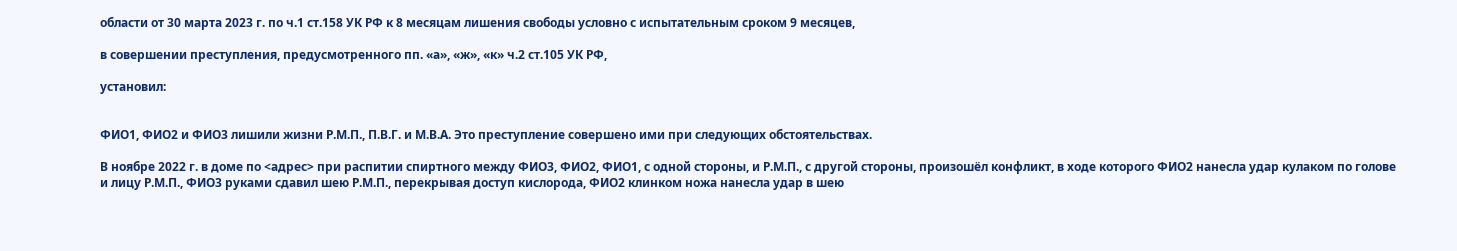области от 30 марта 2023 г. по ч.1 ст.158 УК РФ к 8 месяцам лишения свободы условно с испытательным сроком 9 месяцев,

в совершении преступления, предусмотренного пп. «а», «ж», «к» ч.2 ст.105 УК РФ,

установил:


ФИО1, ФИО2 и ФИО3 лишили жизни Р.М.П., П.В.Г. и М.В.А. Это преступление совершено ими при следующих обстоятельствах.

В ноябре 2022 г. в доме по <адрес> при распитии спиртного между ФИО3, ФИО2, ФИО1, с одной стороны, и Р.М.П., с другой стороны, произошёл конфликт, в ходе которого ФИО2 нанесла удар кулаком по голове и лицу Р.М.П., ФИО3 руками сдавил шею Р.М.П., перекрывая доступ кислорода, ФИО2 клинком ножа нанесла удар в шею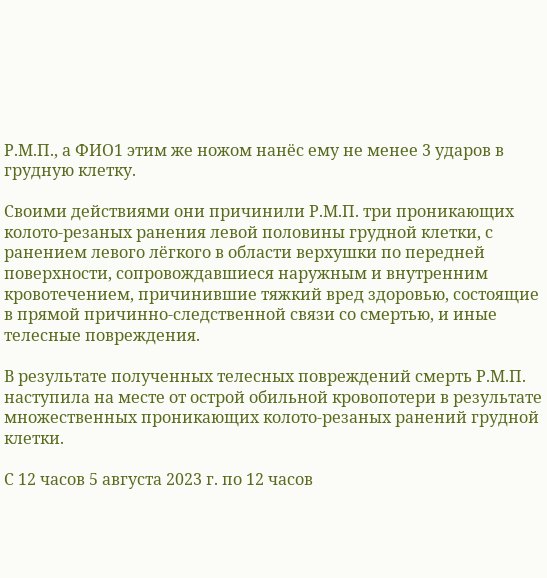Р.М.П., а ФИО1 этим же ножом нанёс ему не менее 3 ударов в грудную клетку.

Своими действиями они причинили Р.М.П. три проникающих колото-резаных ранения левой половины грудной клетки, с ранением левого лёгкого в области верхушки по передней поверхности, сопровождавшиеся наружным и внутренним кровотечением, причинившие тяжкий вред здоровью, состоящие в прямой причинно-следственной связи со смертью, и иные телесные повреждения.

В результате полученных телесных повреждений смерть Р.М.П. наступила на месте от острой обильной кровопотери в результате множественных проникающих колото-резаных ранений грудной клетки.

С 12 часов 5 августа 2023 г. по 12 часов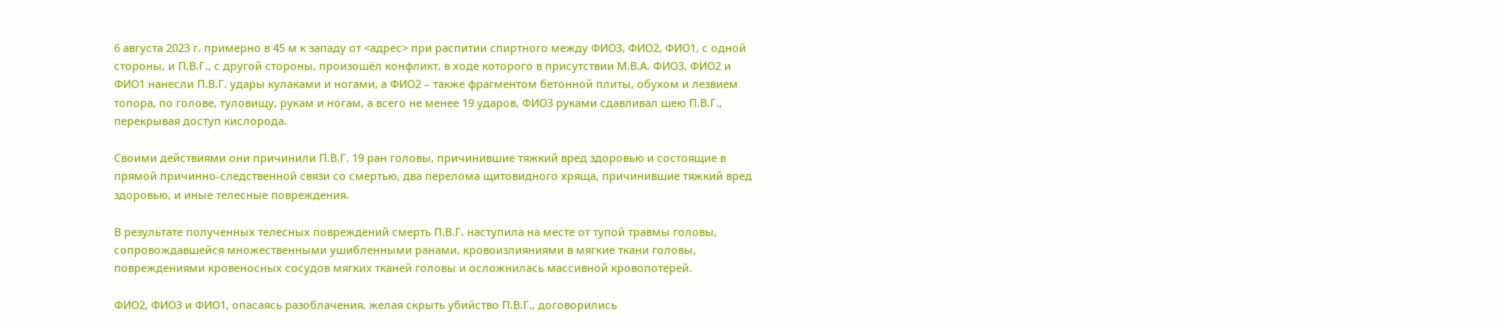6 августа 2023 г. примерно в 45 м к западу от <адрес> при распитии спиртного между ФИО3, ФИО2, ФИО1, с одной стороны, и П.В.Г., с другой стороны, произошёл конфликт, в ходе которого в присутствии М.В.А. ФИО3, ФИО2 и ФИО1 нанесли П.В.Г. удары кулаками и ногами, а ФИО2 – также фрагментом бетонной плиты, обухом и лезвием топора, по голове, туловищу, рукам и ногам, а всего не менее 19 ударов, ФИО3 руками сдавливал шею П.В.Г., перекрывая доступ кислорода.

Своими действиями они причинили П.В.Г. 19 ран головы, причинившие тяжкий вред здоровью и состоящие в прямой причинно-следственной связи со смертью, два перелома щитовидного хряща, причинившие тяжкий вред здоровью, и иные телесные повреждения.

В результате полученных телесных повреждений смерть П.В.Г. наступила на месте от тупой травмы головы, сопровождавшейся множественными ушибленными ранами, кровоизлияниями в мягкие ткани головы, повреждениями кровеносных сосудов мягких тканей головы и осложнилась массивной кровопотерей.

ФИО2, ФИО3 и ФИО1, опасаясь разоблачения, желая скрыть убийство П.В.Г., договорились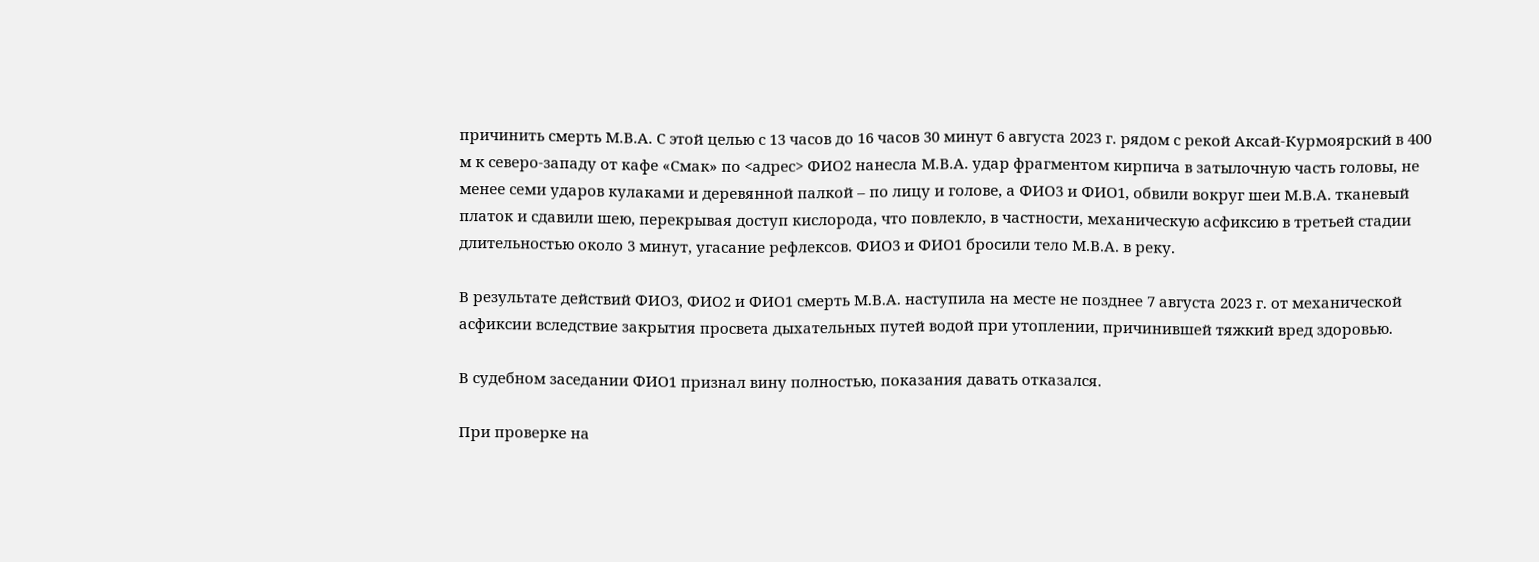причинить смерть М.В.А. С этой целью с 13 часов до 16 часов 30 минут 6 августа 2023 г. рядом с рекой Аксай-Курмоярский в 400 м к северо-западу от кафе «Смак» по <адрес> ФИО2 нанесла М.В.А. удар фрагментом кирпича в затылочную часть головы, не менее семи ударов кулаками и деревянной палкой – по лицу и голове, а ФИО3 и ФИО1, обвили вокруг шеи М.В.А. тканевый платок и сдавили шею, перекрывая доступ кислорода, что повлекло, в частности, механическую асфиксию в третьей стадии длительностью около 3 минут, угасание рефлексов. ФИО3 и ФИО1 бросили тело М.В.А. в реку.

В результате действий ФИО3, ФИО2 и ФИО1 смерть М.В.А. наступила на месте не позднее 7 августа 2023 г. от механической асфиксии вследствие закрытия просвета дыхательных путей водой при утоплении, причинившей тяжкий вред здоровью.

В судебном заседании ФИО1 признал вину полностью, показания давать отказался.

При проверке на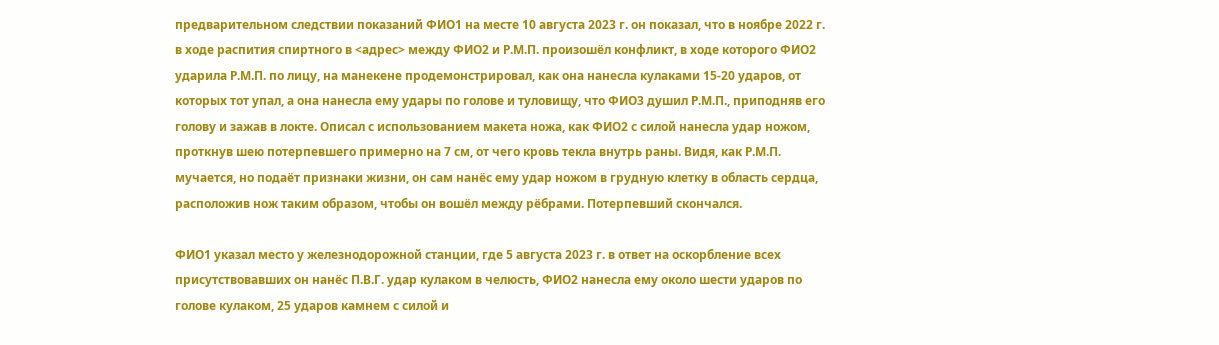предварительном следствии показаний ФИО1 на месте 10 августа 2023 г. он показал, что в ноябре 2022 г. в ходе распития спиртного в <адрес> между ФИО2 и Р.М.П. произошёл конфликт, в ходе которого ФИО2 ударила Р.М.П. по лицу, на манекене продемонстрировал, как она нанесла кулаками 15-20 ударов, от которых тот упал, а она нанесла ему удары по голове и туловищу, что ФИО3 душил Р.М.П., приподняв его голову и зажав в локте. Описал с использованием макета ножа, как ФИО2 с силой нанесла удар ножом, проткнув шею потерпевшего примерно на 7 см, от чего кровь текла внутрь раны. Видя, как Р.М.П. мучается, но подаёт признаки жизни, он сам нанёс ему удар ножом в грудную клетку в область сердца, расположив нож таким образом, чтобы он вошёл между рёбрами. Потерпевший скончался.

ФИО1 указал место у железнодорожной станции, где 5 августа 2023 г. в ответ на оскорбление всех присутствовавших он нанёс П.В.Г. удар кулаком в челюсть, ФИО2 нанесла ему около шести ударов по голове кулаком, 25 ударов камнем с силой и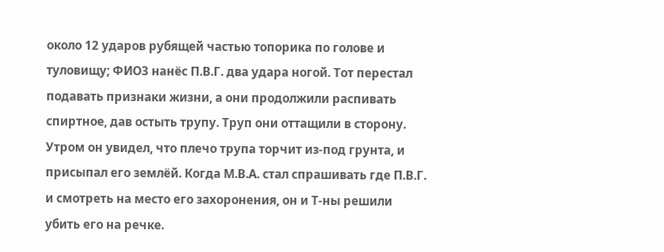около 12 ударов рубящей частью топорика по голове и туловищу; ФИО3 нанёс П.В.Г. два удара ногой. Тот перестал подавать признаки жизни, а они продолжили распивать спиртное, дав остыть трупу. Труп они оттащили в сторону. Утром он увидел, что плечо трупа торчит из-под грунта, и присыпал его землёй. Когда М.В.А. стал спрашивать где П.В.Г. и смотреть на место его захоронения, он и Т-ны решили убить его на речке.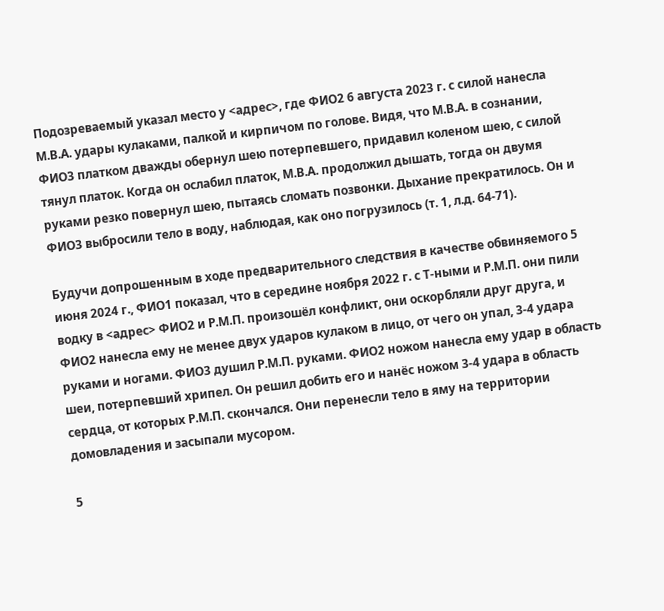Подозреваемый указал место у <адрес>, где ФИО2 6 августа 2023 г. с силой нанесла М.В.А. удары кулаками, палкой и кирпичом по голове. Видя, что М.В.А. в сознании, ФИО3 платком дважды обернул шею потерпевшего, придавил коленом шею, с силой тянул платок. Когда он ослабил платок, М.В.А. продолжил дышать, тогда он двумя руками резко повернул шею, пытаясь сломать позвонки. Дыхание прекратилось. Он и ФИО3 выбросили тело в воду, наблюдая, как оно погрузилось (т. 1, л.д. 64-71).

Будучи допрошенным в ходе предварительного следствия в качестве обвиняемого 5 июня 2024 г., ФИО1 показал, что в середине ноября 2022 г. с Т-ными и Р.М.П. они пили водку в <адрес> ФИО2 и Р.М.П. произошёл конфликт, они оскорбляли друг друга, и ФИО2 нанесла ему не менее двух ударов кулаком в лицо, от чего он упал, 3-4 удара руками и ногами. ФИО3 душил Р.М.П. руками. ФИО2 ножом нанесла ему удар в область шеи, потерпевший хрипел. Он решил добить его и нанёс ножом 3-4 удара в область сердца, от которых Р.М.П. скончался. Они перенесли тело в яму на территории домовладения и засыпали мусором.

5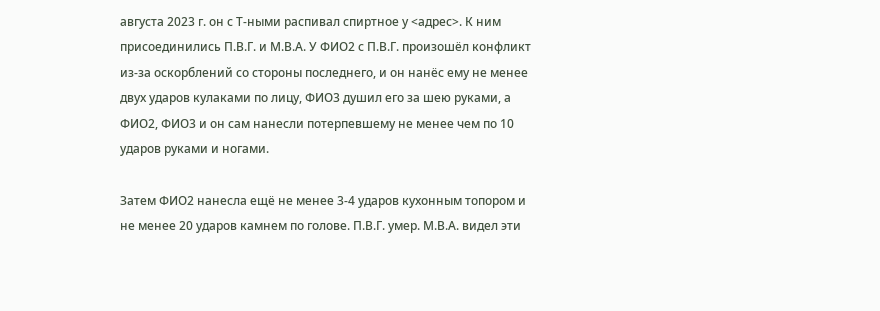августа 2023 г. он с Т-ными распивал спиртное у <адрес>. К ним присоединились П.В.Г. и М.В.А. У ФИО2 с П.В.Г. произошёл конфликт из-за оскорблений со стороны последнего, и он нанёс ему не менее двух ударов кулаками по лицу, ФИО3 душил его за шею руками, а ФИО2, ФИО3 и он сам нанесли потерпевшему не менее чем по 10 ударов руками и ногами.

Затем ФИО2 нанесла ещё не менее 3-4 ударов кухонным топором и не менее 20 ударов камнем по голове. П.В.Г. умер. М.В.А. видел эти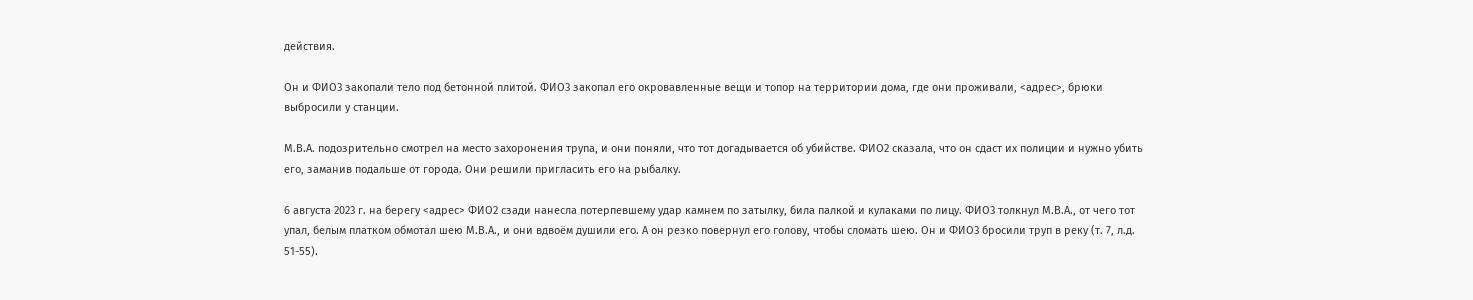действия.

Он и ФИО3 закопали тело под бетонной плитой. ФИО3 закопал его окровавленные вещи и топор на территории дома, где они проживали, <адрес>, брюки выбросили у станции.

М.В.А. подозрительно смотрел на место захоронения трупа, и они поняли, что тот догадывается об убийстве. ФИО2 сказала, что он сдаст их полиции и нужно убить его, заманив подальше от города. Они решили пригласить его на рыбалку.

6 августа 2023 г. на берегу <адрес> ФИО2 сзади нанесла потерпевшему удар камнем по затылку, била палкой и кулаками по лицу. ФИО3 толкнул М.В.А., от чего тот упал, белым платком обмотал шею М.В.А., и они вдвоём душили его. А он резко повернул его голову, чтобы сломать шею. Он и ФИО3 бросили труп в реку (т. 7, л.д. 51-55).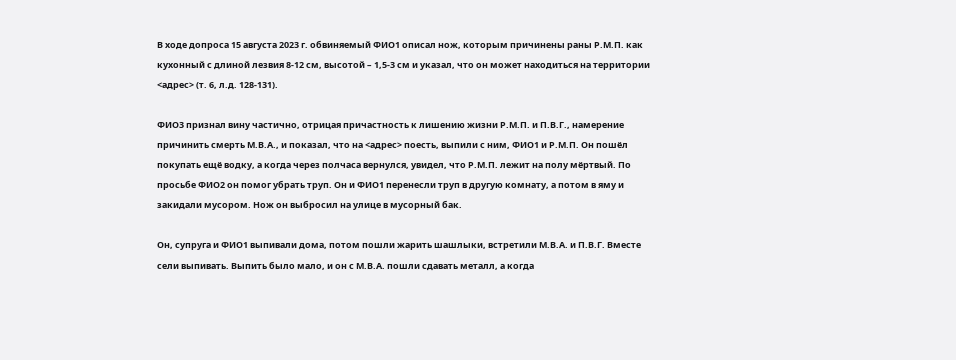В ходе допроса 15 августа 2023 г. обвиняемый ФИО1 описал нож, которым причинены раны Р.М.П. как кухонный с длиной лезвия 8-12 см, высотой – 1,5-3 см и указал, что он может находиться на территории <адрес> (т. 6, л.д. 128-131).

ФИО3 признал вину частично, отрицая причастность к лишению жизни Р.М.П. и П.В.Г., намерение причинить смерть М.В.А., и показал, что на <адрес> поесть, выпили с ним, ФИО1 и Р.М.П. Он пошёл покупать ещё водку, а когда через полчаса вернулся, увидел, что Р.М.П. лежит на полу мёртвый. По просьбе ФИО2 он помог убрать труп. Он и ФИО1 перенесли труп в другую комнату, а потом в яму и закидали мусором. Нож он выбросил на улице в мусорный бак.

Он, супруга и ФИО1 выпивали дома, потом пошли жарить шашлыки, встретили М.В.А. и П.В.Г. Вместе сели выпивать. Выпить было мало, и он с М.В.А. пошли сдавать металл, а когда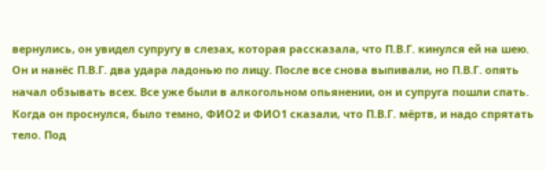вернулись, он увидел супругу в слезах, которая рассказала, что П.В.Г. кинулся ей на шею. Он и нанёс П.В.Г. два удара ладонью по лицу. После все снова выпивали, но П.В.Г. опять начал обзывать всех. Все уже были в алкогольном опьянении, он и супруга пошли спать. Когда он проснулся, было темно, ФИО2 и ФИО1 сказали, что П.В.Г. мёртв, и надо спрятать тело. Под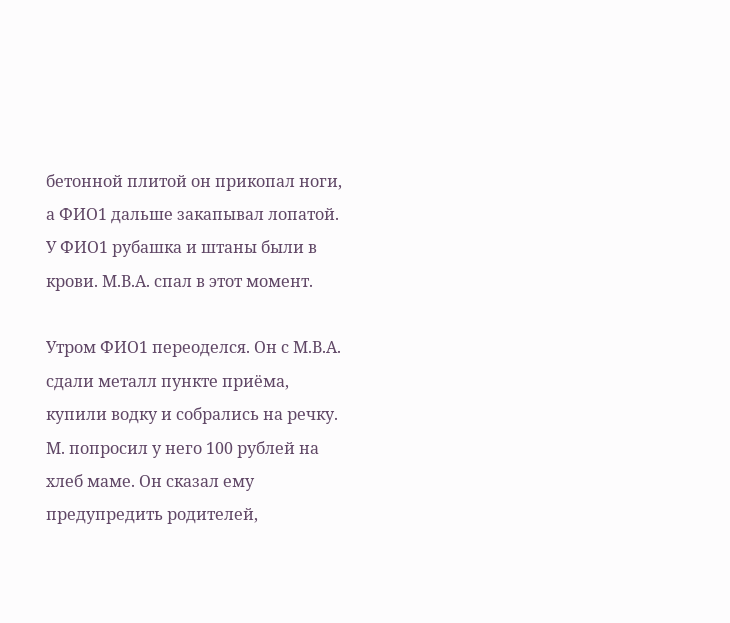бетонной плитой он прикопал ноги, а ФИО1 дальше закапывал лопатой. У ФИО1 рубашка и штаны были в крови. М.В.А. спал в этот момент.

Утром ФИО1 переоделся. Он с М.В.А. сдали металл пункте приёма, купили водку и собрались на речку. М. попросил у него 100 рублей на хлеб маме. Он сказал ему предупредить родителей,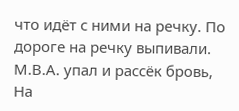что идёт с ними на речку. По дороге на речку выпивали. М.В.А. упал и рассёк бровь, На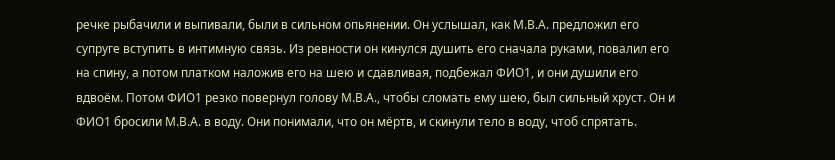речке рыбачили и выпивали, были в сильном опьянении. Он услышал, как М.В.А. предложил его супруге вступить в интимную связь. Из ревности он кинулся душить его сначала руками, повалил его на спину, а потом платком наложив его на шею и сдавливая, подбежал ФИО1, и они душили его вдвоём. Потом ФИО1 резко повернул голову М.В.А., чтобы сломать ему шею, был сильный хруст. Он и ФИО1 бросили М.В.А. в воду. Они понимали, что он мёртв, и скинули тело в воду, чтоб спрятать.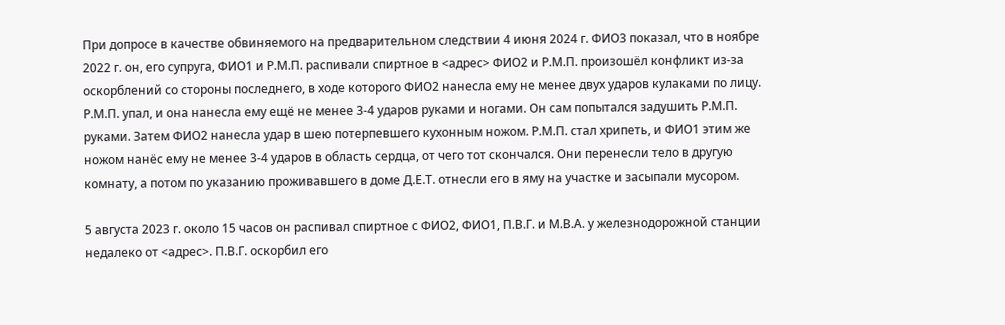При допросе в качестве обвиняемого на предварительном следствии 4 июня 2024 г. ФИО3 показал, что в ноябре 2022 г. он, его супруга, ФИО1 и Р.М.П. распивали спиртное в <адрес> ФИО2 и Р.М.П. произошёл конфликт из-за оскорблений со стороны последнего, в ходе которого ФИО2 нанесла ему не менее двух ударов кулаками по лицу. Р.М.П. упал, и она нанесла ему ещё не менее 3-4 ударов руками и ногами. Он сам попытался задушить Р.М.П. руками. Затем ФИО2 нанесла удар в шею потерпевшего кухонным ножом. Р.М.П. стал хрипеть, и ФИО1 этим же ножом нанёс ему не менее 3-4 ударов в область сердца, от чего тот скончался. Они перенесли тело в другую комнату, а потом по указанию проживавшего в доме Д.Е.Т. отнесли его в яму на участке и засыпали мусором.

5 августа 2023 г. около 15 часов он распивал спиртное с ФИО2, ФИО1, П.В.Г. и М.В.А. у железнодорожной станции недалеко от <адрес>. П.В.Г. оскорбил его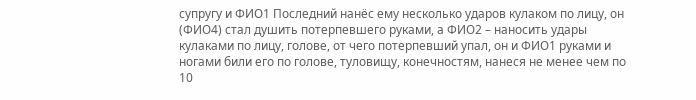супругу и ФИО1 Последний нанёс ему несколько ударов кулаком по лицу, он (ФИО4) стал душить потерпевшего руками, а ФИО2 – наносить удары кулаками по лицу, голове, от чего потерпевший упал, он и ФИО1 руками и ногами били его по голове, туловищу, конечностям, нанеся не менее чем по 10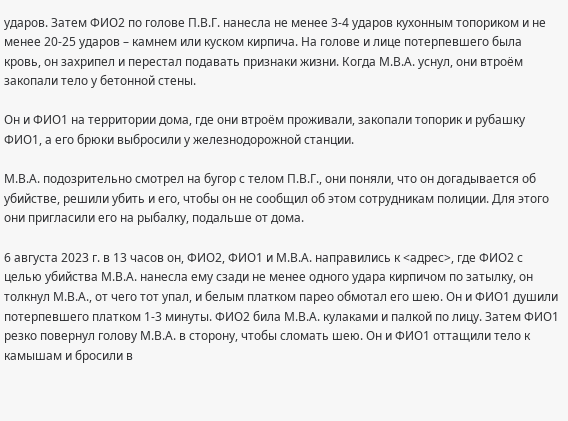ударов. Затем ФИО2 по голове П.В.Г. нанесла не менее 3-4 ударов кухонным топориком и не менее 20-25 ударов – камнем или куском кирпича. На голове и лице потерпевшего была кровь, он захрипел и перестал подавать признаки жизни. Когда М.В.А. уснул, они втроём закопали тело у бетонной стены.

Он и ФИО1 на территории дома, где они втроём проживали, закопали топорик и рубашку ФИО1, а его брюки выбросили у железнодорожной станции.

М.В.А. подозрительно смотрел на бугор с телом П.В.Г., они поняли, что он догадывается об убийстве, решили убить и его, чтобы он не сообщил об этом сотрудникам полиции. Для этого они пригласили его на рыбалку, подальше от дома.

6 августа 2023 г. в 13 часов он, ФИО2, ФИО1 и М.В.А. направились к <адрес>, где ФИО2 с целью убийства М.В.А. нанесла ему сзади не менее одного удара кирпичом по затылку, он толкнул М.В.А., от чего тот упал, и белым платком парео обмотал его шею. Он и ФИО1 душили потерпевшего платком 1-3 минуты. ФИО2 била М.В.А. кулаками и палкой по лицу. Затем ФИО1 резко повернул голову М.В.А. в сторону, чтобы сломать шею. Он и ФИО1 оттащили тело к камышам и бросили в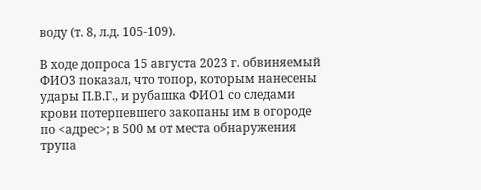воду (т. 8, л.д. 105-109).

В ходе допроса 15 августа 2023 г. обвиняемый ФИО3 показал, что топор, которым нанесены удары П.В.Г., и рубашка ФИО1 со следами крови потерпевшего закопаны им в огороде по <адрес>; в 500 м от места обнаружения трупа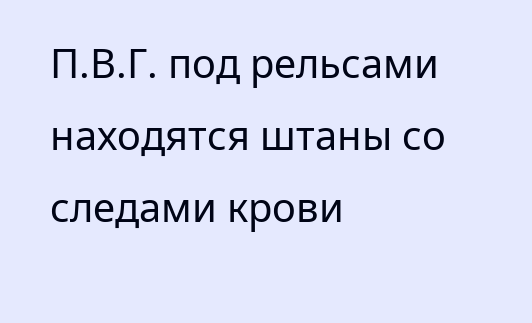П.В.Г. под рельсами находятся штаны со следами крови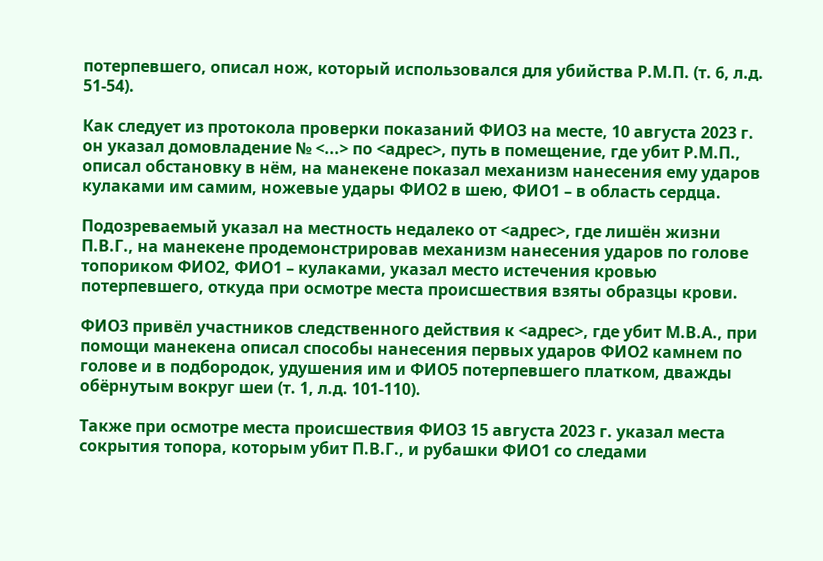потерпевшего, описал нож, который использовался для убийства Р.М.П. (т. 6, л.д. 51-54).

Как следует из протокола проверки показаний ФИО3 на месте, 10 августа 2023 г. он указал домовладение № <...> по <адрес>, путь в помещение, где убит Р.М.П., описал обстановку в нём, на манекене показал механизм нанесения ему ударов кулаками им самим, ножевые удары ФИО2 в шею, ФИО1 – в область сердца.

Подозреваемый указал на местность недалеко от <адрес>, где лишён жизни П.В.Г., на манекене продемонстрировав механизм нанесения ударов по голове топориком ФИО2, ФИО1 – кулаками, указал место истечения кровью потерпевшего, откуда при осмотре места происшествия взяты образцы крови.

ФИО3 привёл участников следственного действия к <адрес>, где убит М.В.А., при помощи манекена описал способы нанесения первых ударов ФИО2 камнем по голове и в подбородок, удушения им и ФИО5 потерпевшего платком, дважды обёрнутым вокруг шеи (т. 1, л.д. 101-110).

Также при осмотре места происшествия ФИО3 15 августа 2023 г. указал места сокрытия топора, которым убит П.В.Г., и рубашки ФИО1 со следами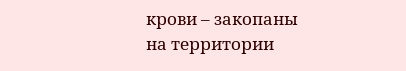крови – закопаны на территории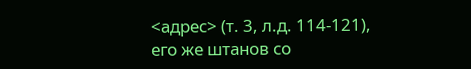<адрес> (т. 3, л.д. 114-121), его же штанов со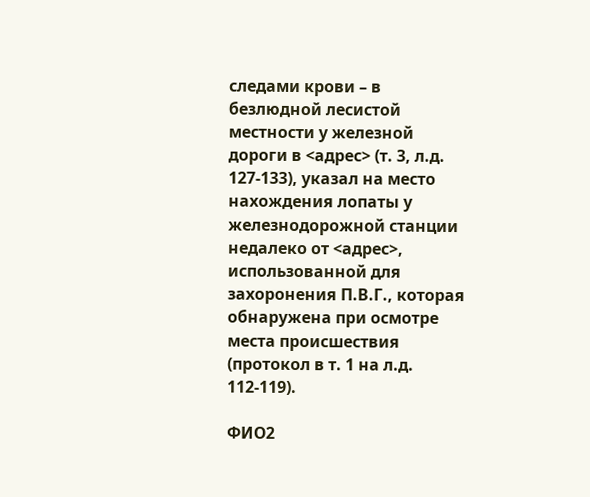следами крови – в безлюдной лесистой местности у железной дороги в <адрес> (т. 3, л.д. 127-133), указал на место нахождения лопаты у железнодорожной станции недалеко от <адрес>, использованной для захоронения П.В.Г., которая обнаружена при осмотре места происшествия (протокол в т. 1 на л.д. 112-119).

ФИО2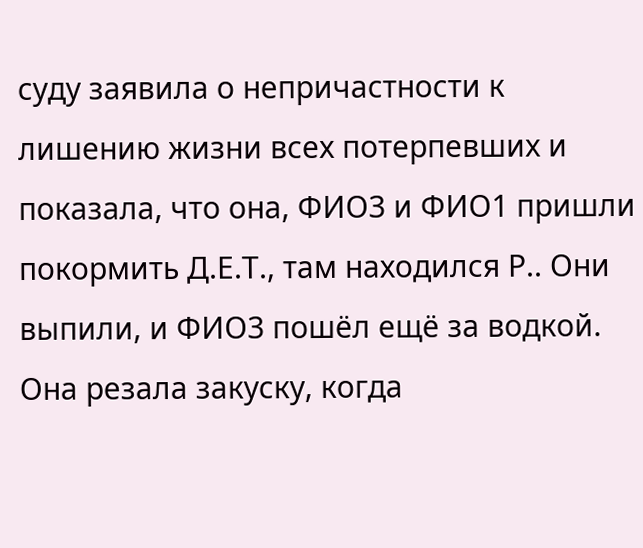суду заявила о непричастности к лишению жизни всех потерпевших и показала, что она, ФИО3 и ФИО1 пришли покормить Д.Е.Т., там находился Р.. Они выпили, и ФИО3 пошёл ещё за водкой. Она резала закуску, когда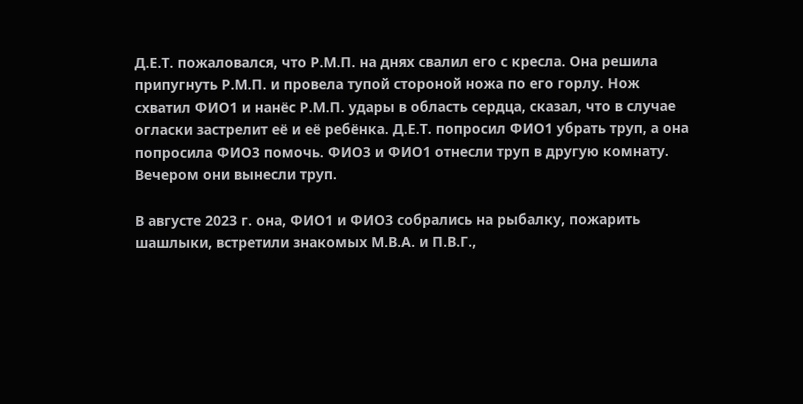Д.Е.Т. пожаловался, что Р.М.П. на днях свалил его с кресла. Она решила припугнуть Р.М.П. и провела тупой стороной ножа по его горлу. Нож схватил ФИО1 и нанёс Р.М.П. удары в область сердца, сказал, что в случае огласки застрелит её и её ребёнка. Д.Е.Т. попросил ФИО1 убрать труп, а она попросила ФИО3 помочь. ФИО3 и ФИО1 отнесли труп в другую комнату. Вечером они вынесли труп.

В августе 2023 г. она, ФИО1 и ФИО3 собрались на рыбалку, пожарить шашлыки, встретили знакомых М.В.А. и П.В.Г.,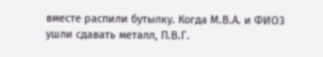вместе распили бутылку. Когда М.В.А. и ФИО3 ушли сдавать металл, П.В.Г.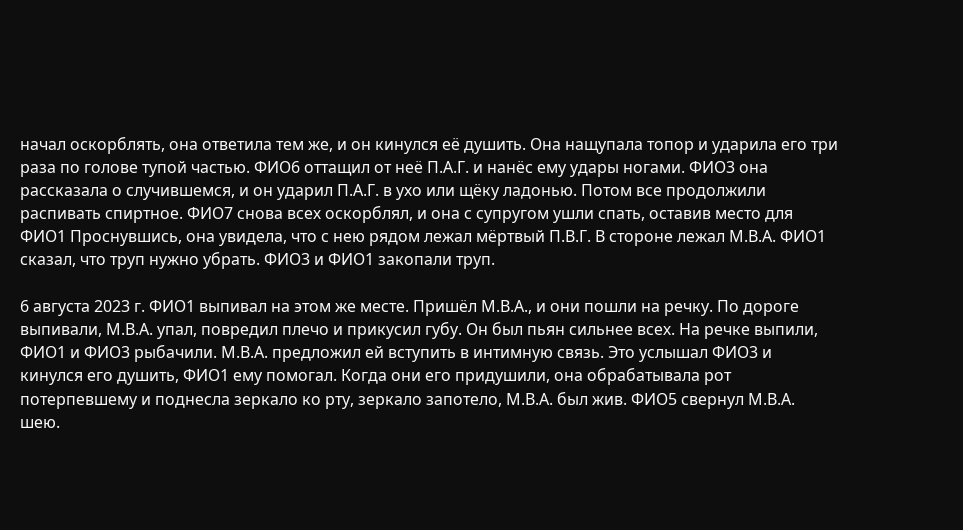начал оскорблять, она ответила тем же, и он кинулся её душить. Она нащупала топор и ударила его три раза по голове тупой частью. ФИО6 оттащил от неё П.А.Г. и нанёс ему удары ногами. ФИО3 она рассказала о случившемся, и он ударил П.А.Г. в ухо или щёку ладонью. Потом все продолжили распивать спиртное. ФИО7 снова всех оскорблял, и она с супругом ушли спать, оставив место для ФИО1 Проснувшись, она увидела, что с нею рядом лежал мёртвый П.В.Г. В стороне лежал М.В.А. ФИО1 сказал, что труп нужно убрать. ФИО3 и ФИО1 закопали труп.

6 августа 2023 г. ФИО1 выпивал на этом же месте. Пришёл М.В.А., и они пошли на речку. По дороге выпивали, М.В.А. упал, повредил плечо и прикусил губу. Он был пьян сильнее всех. На речке выпили, ФИО1 и ФИО3 рыбачили. М.В.А. предложил ей вступить в интимную связь. Это услышал ФИО3 и кинулся его душить, ФИО1 ему помогал. Когда они его придушили, она обрабатывала рот потерпевшему и поднесла зеркало ко рту, зеркало запотело, М.В.А. был жив. ФИО5 свернул М.В.А. шею.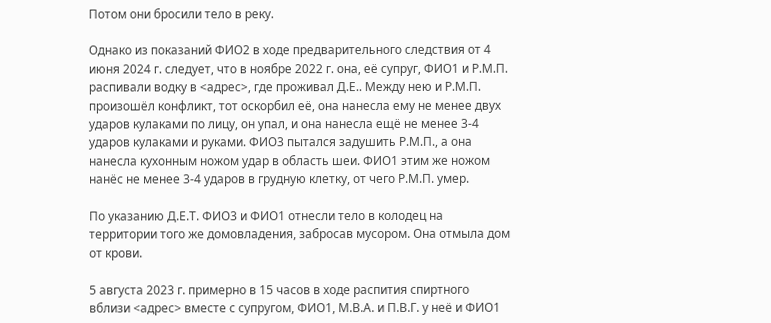Потом они бросили тело в реку.

Однако из показаний ФИО2 в ходе предварительного следствия от 4 июня 2024 г. следует, что в ноябре 2022 г. она, её супруг, ФИО1 и Р.М.П. распивали водку в <адрес>, где проживал Д.Е.. Между нею и Р.М.П. произошёл конфликт, тот оскорбил её, она нанесла ему не менее двух ударов кулаками по лицу, он упал, и она нанесла ещё не менее 3-4 ударов кулаками и руками. ФИО3 пытался задушить Р.М.П., а она нанесла кухонным ножом удар в область шеи. ФИО1 этим же ножом нанёс не менее 3-4 ударов в грудную клетку, от чего Р.М.П. умер.

По указанию Д.Е.Т. ФИО3 и ФИО1 отнесли тело в колодец на территории того же домовладения, забросав мусором. Она отмыла дом от крови.

5 августа 2023 г. примерно в 15 часов в ходе распития спиртного вблизи <адрес> вместе с супругом, ФИО1, М.В.А. и П.В.Г. у неё и ФИО1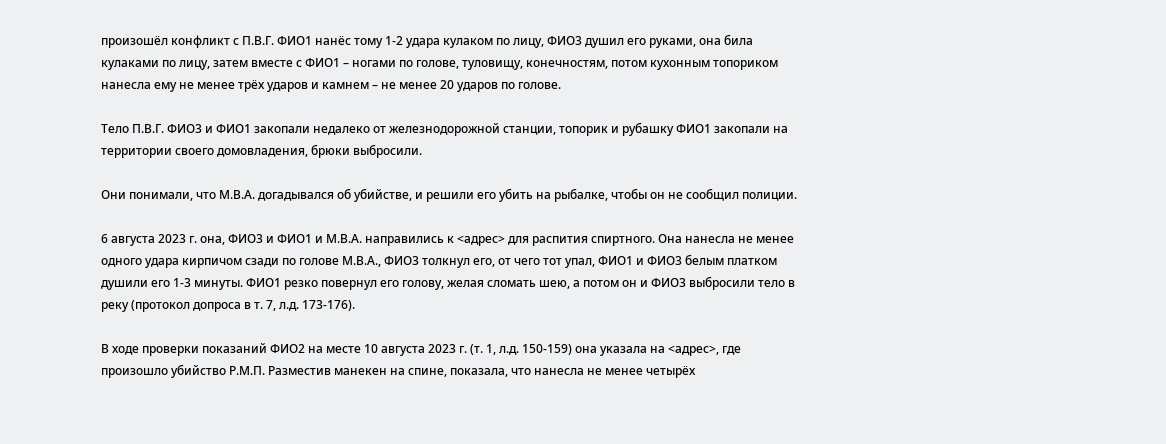произошёл конфликт с П.В.Г. ФИО1 нанёс тому 1-2 удара кулаком по лицу, ФИО3 душил его руками, она била кулаками по лицу, затем вместе с ФИО1 – ногами по голове, туловищу, конечностям, потом кухонным топориком нанесла ему не менее трёх ударов и камнем – не менее 20 ударов по голове.

Тело П.В.Г. ФИО3 и ФИО1 закопали недалеко от железнодорожной станции, топорик и рубашку ФИО1 закопали на территории своего домовладения, брюки выбросили.

Они понимали, что М.В.А. догадывался об убийстве, и решили его убить на рыбалке, чтобы он не сообщил полиции.

6 августа 2023 г. она, ФИО3 и ФИО1 и М.В.А. направились к <адрес> для распития спиртного. Она нанесла не менее одного удара кирпичом сзади по голове М.В.А., ФИО3 толкнул его, от чего тот упал, ФИО1 и ФИО3 белым платком душили его 1-3 минуты. ФИО1 резко повернул его голову, желая сломать шею, а потом он и ФИО3 выбросили тело в реку (протокол допроса в т. 7, л.д. 173-176).

В ходе проверки показаний ФИО2 на месте 10 августа 2023 г. (т. 1, л.д. 150-159) она указала на <адрес>, где произошло убийство Р.М.П. Разместив манекен на спине, показала, что нанесла не менее четырёх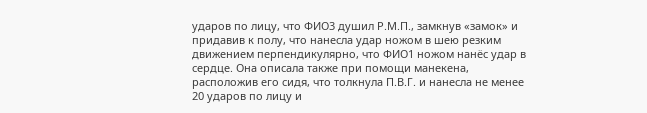ударов по лицу, что ФИО3 душил Р.М.П., замкнув «замок» и придавив к полу, что нанесла удар ножом в шею резким движением перпендикулярно, что ФИО1 ножом нанёс удар в сердце. Она описала также при помощи манекена, расположив его сидя, что толкнула П.В.Г. и нанесла не менее 20 ударов по лицу и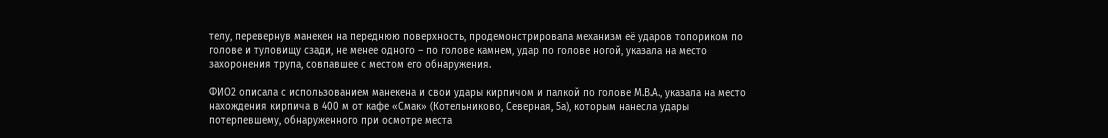телу, перевернув манекен на переднюю поверхность, продемонстрировала механизм её ударов топориком по голове и туловищу сзади, не менее одного – по голове камнем, удар по голове ногой, указала на место захоронения трупа, совпавшее с местом его обнаружения.

ФИО2 описала с использованием манекена и свои удары кирпичом и палкой по голове М.В.А., указала на место нахождения кирпича в 400 м от кафе «Смак» (Котельниково, Северная, 5а), которым нанесла удары потерпевшему, обнаруженного при осмотре места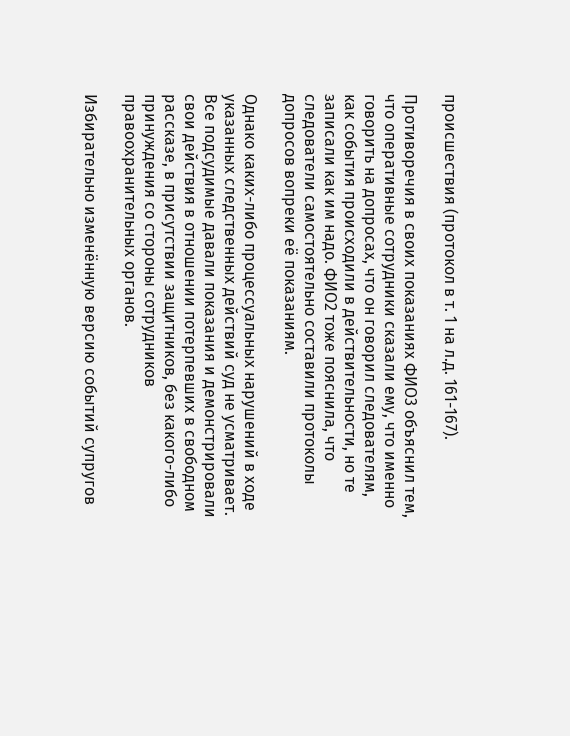происшествия (протокол в т. 1 на л.д. 161-167).

Противоречия в своих показаниях ФИО3 объяснил тем, что оперативные сотрудники сказали ему, что именно говорить на допросах, что он говорил следователям, как события происходили в действительности, но те записали как им надо. ФИО2 тоже пояснила, что следователи самостоятельно составили протоколы допросов вопреки её показаниям.

Однако каких-либо процессуальных нарушений в ходе указанных следственных действий суд не усматривает. Все подсудимые давали показания и демонстрировали свои действия в отношении потерпевших в свободном рассказе, в присутствии защитников, без какого-либо принуждения со стороны сотрудников правоохранительных органов.

Избирательно изменённую версию событий супругов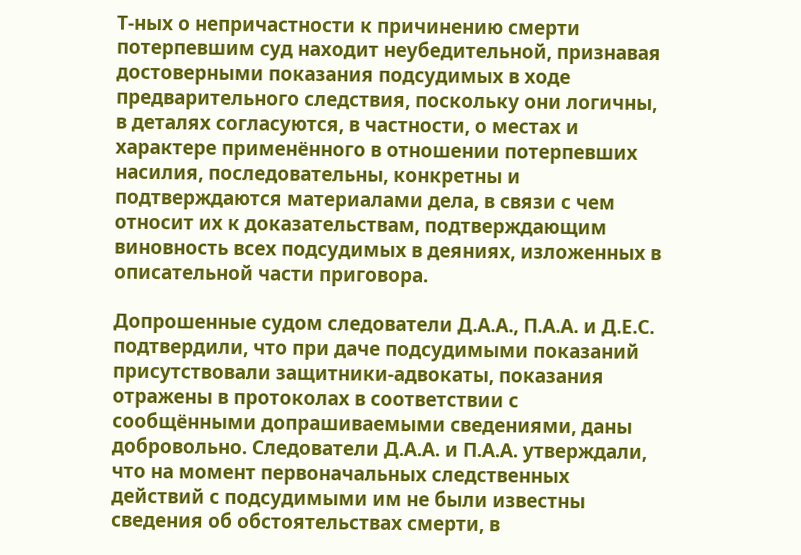Т-ных о непричастности к причинению смерти потерпевшим суд находит неубедительной, признавая достоверными показания подсудимых в ходе предварительного следствия, поскольку они логичны, в деталях согласуются, в частности, о местах и характере применённого в отношении потерпевших насилия, последовательны, конкретны и подтверждаются материалами дела, в связи с чем относит их к доказательствам, подтверждающим виновность всех подсудимых в деяниях, изложенных в описательной части приговора.

Допрошенные судом следователи Д.А.А., П.А.А. и Д.Е.С. подтвердили, что при даче подсудимыми показаний присутствовали защитники-адвокаты, показания отражены в протоколах в соответствии с сообщёнными допрашиваемыми сведениями, даны добровольно. Следователи Д.А.А. и П.А.А. утверждали, что на момент первоначальных следственных действий с подсудимыми им не были известны сведения об обстоятельствах смерти, в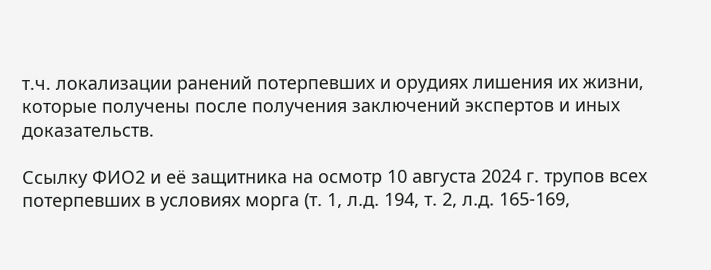т.ч. локализации ранений потерпевших и орудиях лишения их жизни, которые получены после получения заключений экспертов и иных доказательств.

Ссылку ФИО2 и её защитника на осмотр 10 августа 2024 г. трупов всех потерпевших в условиях морга (т. 1, л.д. 194, т. 2, л.д. 165-169,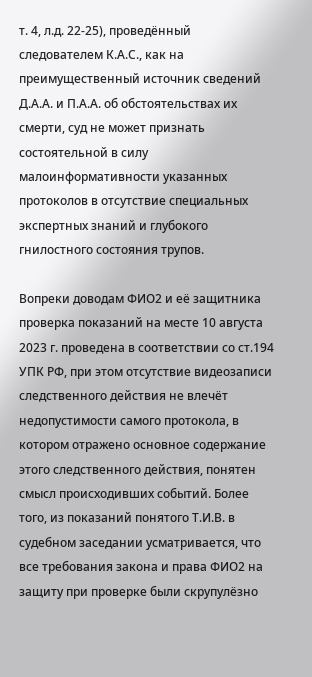т. 4, л.д. 22-25), проведённый следователем К.А.С., как на преимущественный источник сведений Д.А.А. и П.А.А. об обстоятельствах их смерти, суд не может признать состоятельной в силу малоинформативности указанных протоколов в отсутствие специальных экспертных знаний и глубокого гнилостного состояния трупов.

Вопреки доводам ФИО2 и её защитника проверка показаний на месте 10 августа 2023 г. проведена в соответствии со ст.194 УПК РФ, при этом отсутствие видеозаписи следственного действия не влечёт недопустимости самогo протокола, в котором отражено основное содержание этого следственного действия, понятен смысл происходивших событий. Более того, из показаний понятого Т.И.В. в судебном заседании усматривается, что все требования закона и права ФИО2 на защиту при проверке были скрупулёзно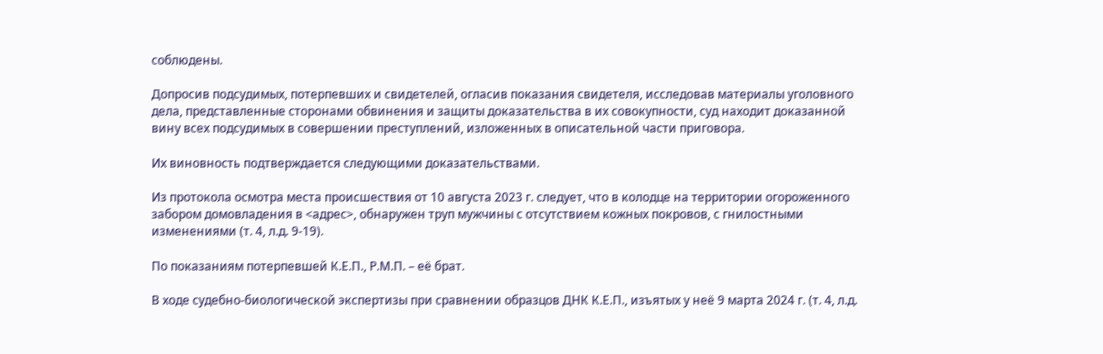соблюдены.

Допросив подсудимых, потерпевших и свидетелей, огласив показания свидетеля, исследовав материалы уголовного дела, представленные сторонами обвинения и защиты доказательства в их совокупности, суд находит доказанной вину всех подсудимых в совершении преступлений, изложенных в описательной части приговора.

Их виновность подтверждается следующими доказательствами.

Из протокола осмотра места происшествия от 10 августа 2023 г. следует, что в колодце на территории огороженного забором домовладения в <адрес>, обнаружен труп мужчины с отсутствием кожных покровов, с гнилостными изменениями (т. 4, л.д. 9-19).

По показаниям потерпевшей К.Е.П., Р.М.П. – её брат.

В ходе судебно-биологической экспертизы при сравнении образцов ДНК К.Е.П., изъятых у неё 9 марта 2024 г. (т. 4, л.д.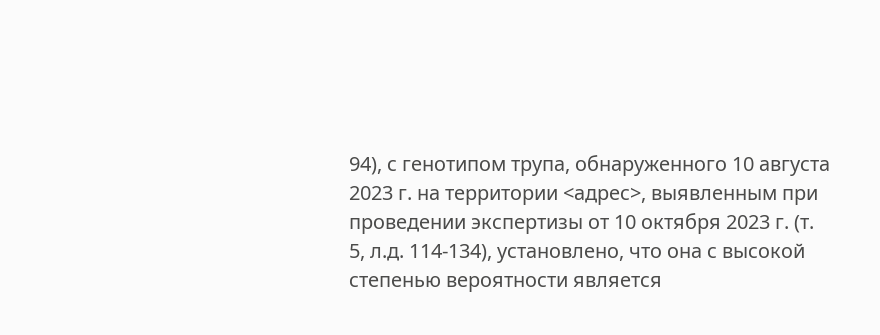94), с генотипом трупа, обнаруженного 10 августа 2023 г. на территории <адрес>, выявленным при проведении экспертизы от 10 октября 2023 г. (т. 5, л.д. 114-134), установлено, что она с высокой степенью вероятности является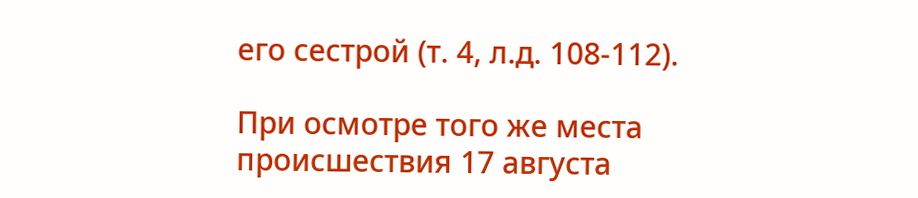его сестрой (т. 4, л.д. 108-112).

При осмотре того же места происшествия 17 августа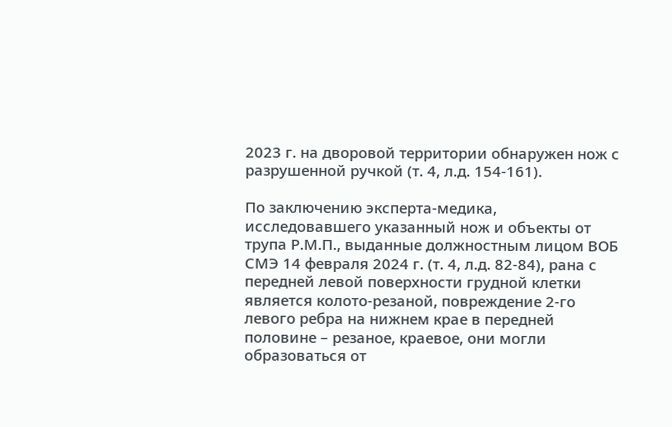2023 г. на дворовой территории обнаружен нож с разрушенной ручкой (т. 4, л.д. 154-161).

По заключению эксперта-медика, исследовавшего указанный нож и объекты от трупа Р.М.П., выданные должностным лицом ВОБ СМЭ 14 февраля 2024 г. (т. 4, л.д. 82-84), рана с передней левой поверхности грудной клетки является колото-резаной, повреждение 2-го левого ребра на нижнем крае в передней половине – резаное, краевое, они могли образоваться от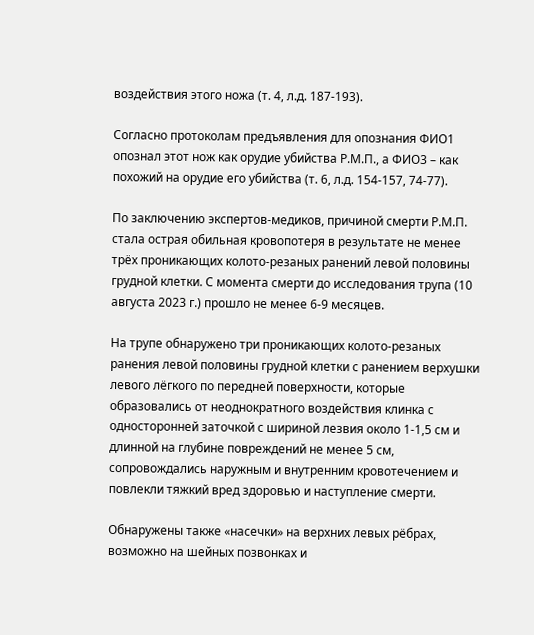воздействия этого ножа (т. 4, л.д. 187-193).

Согласно протоколам предъявления для опознания ФИО1 опознал этот нож как орудие убийства Р.М.П., а ФИО3 – как похожий на орудие его убийства (т. 6, л.д. 154-157, 74-77).

По заключению экспертов-медиков, причиной смерти Р.М.П. стала острая обильная кровопотеря в результате не менее трёх проникающих колото-резаных ранений левой половины грудной клетки. С момента смерти до исследования трупа (10 августа 2023 г.) прошло не менее 6-9 месяцев.

На трупе обнаружено три проникающих колото-резаных ранения левой половины грудной клетки с ранением верхушки левого лёгкого по передней поверхности, которые образовались от неоднократного воздействия клинка с односторонней заточкой с шириной лезвия около 1-1,5 см и длинной на глубине повреждений не менее 5 см, сопровождались наружным и внутренним кровотечением и повлекли тяжкий вред здоровью и наступление смерти.

Обнаружены также «насечки» на верхних левых рёбрах, возможно на шейных позвонках и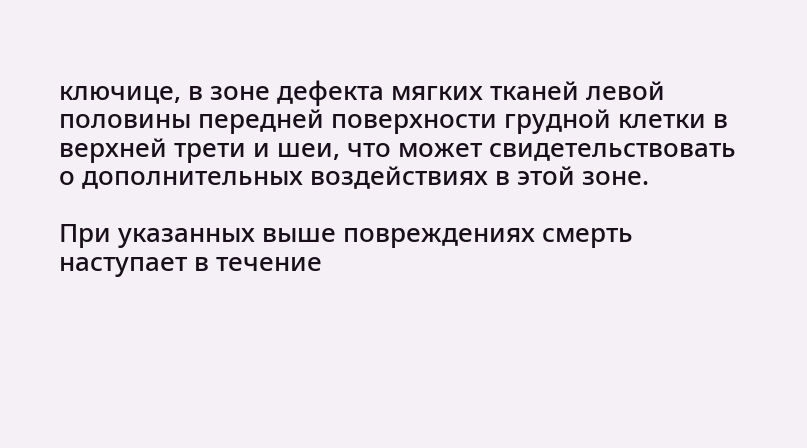ключице, в зоне дефекта мягких тканей левой половины передней поверхности грудной клетки в верхней трети и шеи, что может свидетельствовать о дополнительных воздействиях в этой зоне.

При указанных выше повреждениях смерть наступает в течение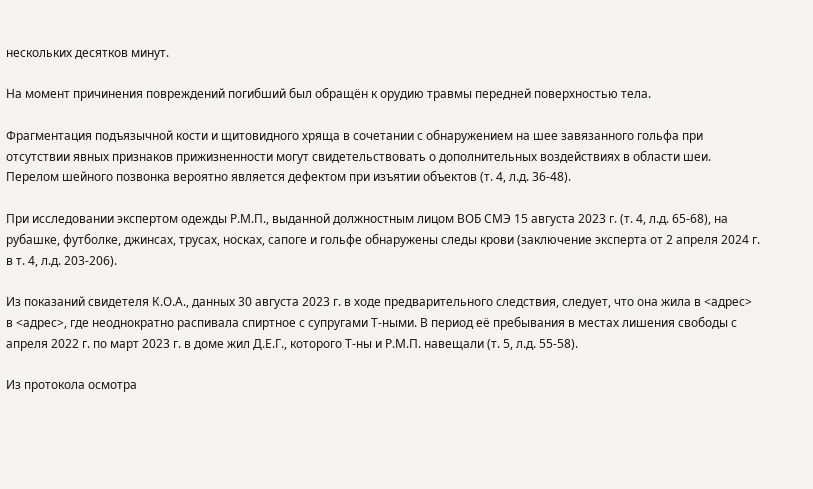нескольких десятков минут.

На момент причинения повреждений погибший был обращён к орудию травмы передней поверхностью тела.

Фрагментация подъязычной кости и щитовидного хряща в сочетании с обнаружением на шее завязанного гольфа при отсутствии явных признаков прижизненности могут свидетельствовать о дополнительных воздействиях в области шеи. Перелом шейного позвонка вероятно является дефектом при изъятии объектов (т. 4, л.д. 36-48).

При исследовании экспертом одежды Р.М.П., выданной должностным лицом ВОБ СМЭ 15 августа 2023 г. (т. 4, л.д. 65-68), на рубашке, футболке, джинсах, трусах, носках, сапоге и гольфе обнаружены следы крови (заключение эксперта от 2 апреля 2024 г. в т. 4, л.д. 203-206).

Из показаний свидетеля К.О.А., данных 30 августа 2023 г. в ходе предварительного следствия, следует, что она жила в <адрес> в <адрес>, где неоднократно распивала спиртное с супругами Т-ными. В период её пребывания в местах лишения свободы с апреля 2022 г. по март 2023 г. в доме жил Д.Е.Г., которого Т-ны и Р.М.П. навещали (т. 5, л.д. 55-58).

Из протокола осмотра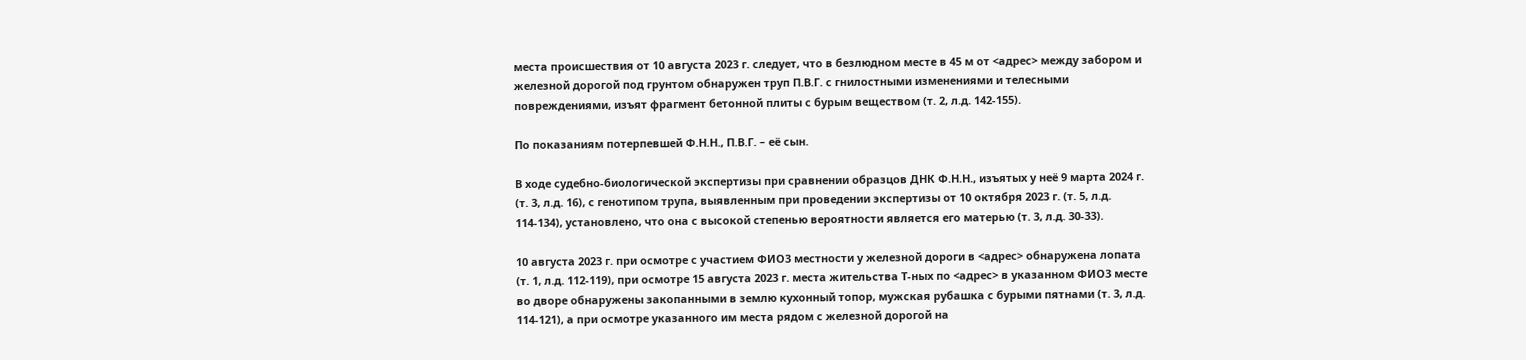места происшествия от 10 августа 2023 г. следует, что в безлюдном месте в 45 м от <адрес> между забором и железной дорогой под грунтом обнаружен труп П.В.Г. с гнилостными изменениями и телесными повреждениями, изъят фрагмент бетонной плиты с бурым веществом (т. 2, л.д. 142-155).

По показаниям потерпевшей Ф.Н.Н., П.В.Г. – её сын.

В ходе судебно-биологической экспертизы при сравнении образцов ДНК Ф.Н.Н., изъятых у неё 9 марта 2024 г. (т. 3, л.д. 16), с генотипом трупа, выявленным при проведении экспертизы от 10 октября 2023 г. (т. 5, л.д. 114-134), установлено, что она с высокой степенью вероятности является его матерью (т. 3, л.д. 30-33).

10 августа 2023 г. при осмотре с участием ФИО3 местности у железной дороги в <адрес> обнаружена лопата (т. 1, л.д. 112-119), при осмотре 15 августа 2023 г. места жительства Т-ных по <адрес> в указанном ФИО3 месте во дворе обнаружены закопанными в землю кухонный топор, мужская рубашка с бурыми пятнами (т. 3, л.д. 114-121), а при осмотре указанного им места рядом с железной дорогой на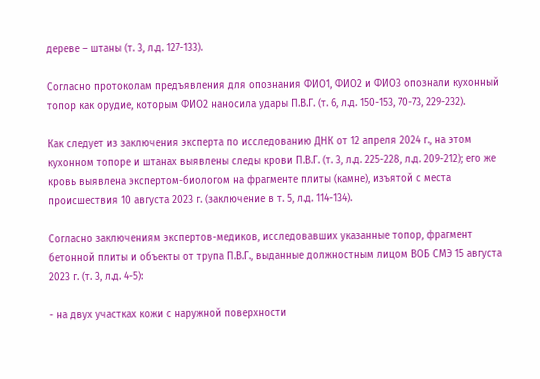дереве – штаны (т. 3, л.д. 127-133).

Согласно протоколам предъявления для опознания ФИО1, ФИО2 и ФИО3 опознали кухонный топор как орудие, которым ФИО2 наносила удары П.В.Г. (т. 6, л.д. 150-153, 70-73, 229-232).

Как следует из заключения эксперта по исследованию ДНК от 12 апреля 2024 г., на этом кухонном топоре и штанах выявлены следы крови П.В.Г. (т. 3, л.д. 225-228, л.д. 209-212); его же кровь выявлена экспертом-биологом на фрагменте плиты (камне), изъятой с места происшествия 10 августа 2023 г. (заключение в т. 5, л.д. 114-134).

Согласно заключениям экспертов-медиков, исследовавших указанные топор, фрагмент бетонной плиты и объекты от трупа П.В.Г., выданные должностным лицом ВОБ СМЭ 15 августа 2023 г. (т. 3, л.д. 4-5):

- на двух участках кожи с наружной поверхности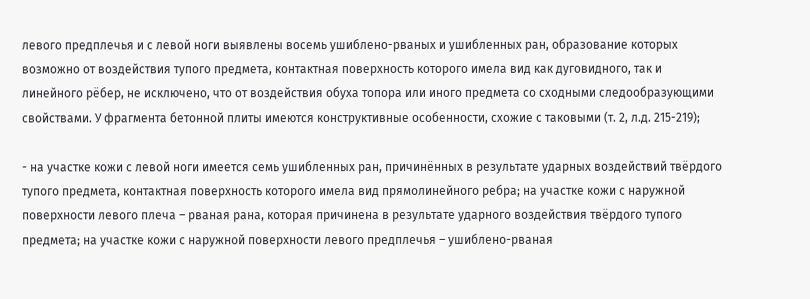левого предплечья и с левой ноги выявлены восемь ушиблено-рваных и ушибленных ран, образование которых возможно от воздействия тупого предмета, контактная поверхность которого имела вид как дуговидного, так и линейного рёбер, не исключено, что от воздействия обуха топора или иного предмета со сходными следообразующими свойствами. У фрагмента бетонной плиты имеются конструктивные особенности, схожие с таковыми (т. 2, л.д. 215-219);

- на участке кожи с левой ноги имеется семь ушибленных ран, причинённых в результате ударных воздействий твёрдого тупого предмета, контактная поверхность которого имела вид прямолинейного ребра; на участке кожи с наружной поверхности левого плеча – рваная рана, которая причинена в результате ударного воздействия твёрдого тупого предмета; на участке кожи с наружной поверхности левого предплечья – ушиблено-рваная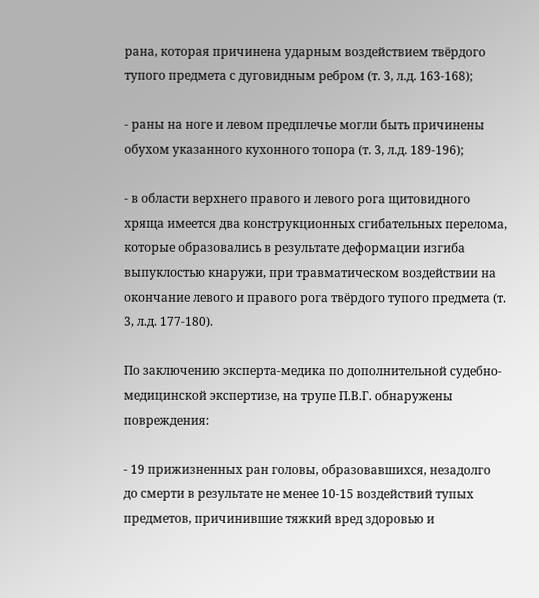рана, которая причинена ударным воздействием твёрдого тупого предмета с дуговидным ребром (т. 3, л.д. 163-168);

- раны на ноге и левом предплечье могли быть причинены обухом указанного кухонного топора (т. 3, л.д. 189-196);

- в области верхнего правого и левого рога щитовидного хряща имеется два конструкционных сгибательных перелома, которые образовались в результате деформации изгиба выпуклостью кнаружи, при травматическом воздействии на окончание левого и правого рога твёрдого тупого предмета (т. 3, л.д. 177-180).

По заключению эксперта-медика по дополнительной судебно-медицинской экспертизе, на трупе П.В.Г. обнаружены повреждения:

- 19 прижизненных ран головы, образовавшихся, незадолго до смерти в результате не менее 10-15 воздействий тупых предметов, причинившие тяжкий вред здоровью и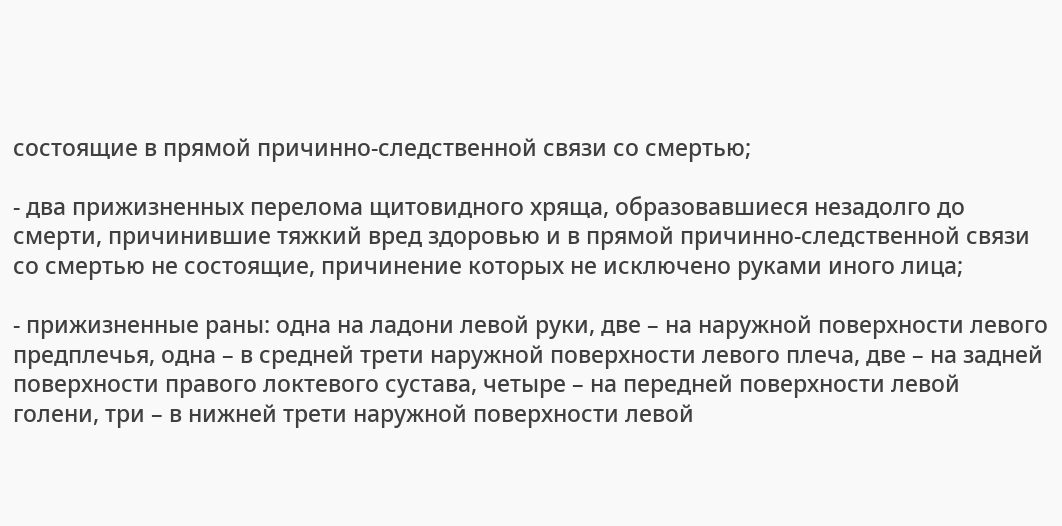состоящие в прямой причинно-следственной связи со смертью;

- два прижизненных перелома щитовидного хряща, образовавшиеся незадолго до смерти, причинившие тяжкий вред здоровью и в прямой причинно-следственной связи со смертью не состоящие, причинение которых не исключено руками иного лица;

- прижизненные раны: одна на ладони левой руки, две – на наружной поверхности левого предплечья, одна – в средней трети наружной поверхности левого плеча, две – на задней поверхности правого локтевого сустава, четыре – на передней поверхности левой голени, три – в нижней трети наружной поверхности левой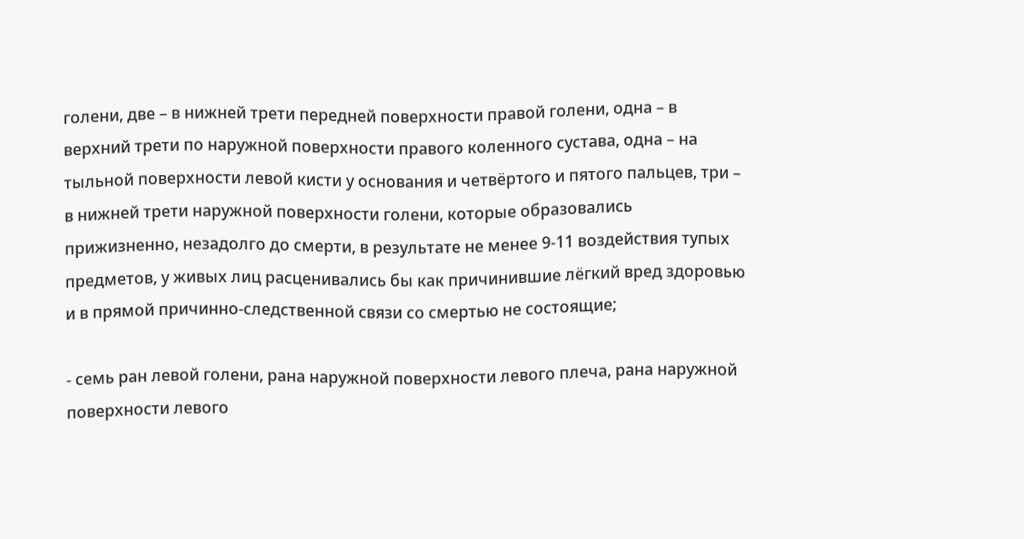голени, две – в нижней трети передней поверхности правой голени, одна – в верхний трети по наружной поверхности правого коленного сустава, одна – на тыльной поверхности левой кисти у основания и четвёртого и пятого пальцев, три – в нижней трети наружной поверхности голени, которые образовались прижизненно, незадолго до смерти, в результате не менее 9-11 воздействия тупых предметов, у живых лиц расценивались бы как причинившие лёгкий вред здоровью и в прямой причинно-следственной связи со смертью не состоящие;

- семь ран левой голени, рана наружной поверхности левого плеча, рана наружной поверхности левого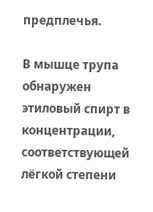предплечья.

В мышце трупа обнаружен этиловый спирт в концентрации, соответствующей лёгкой степени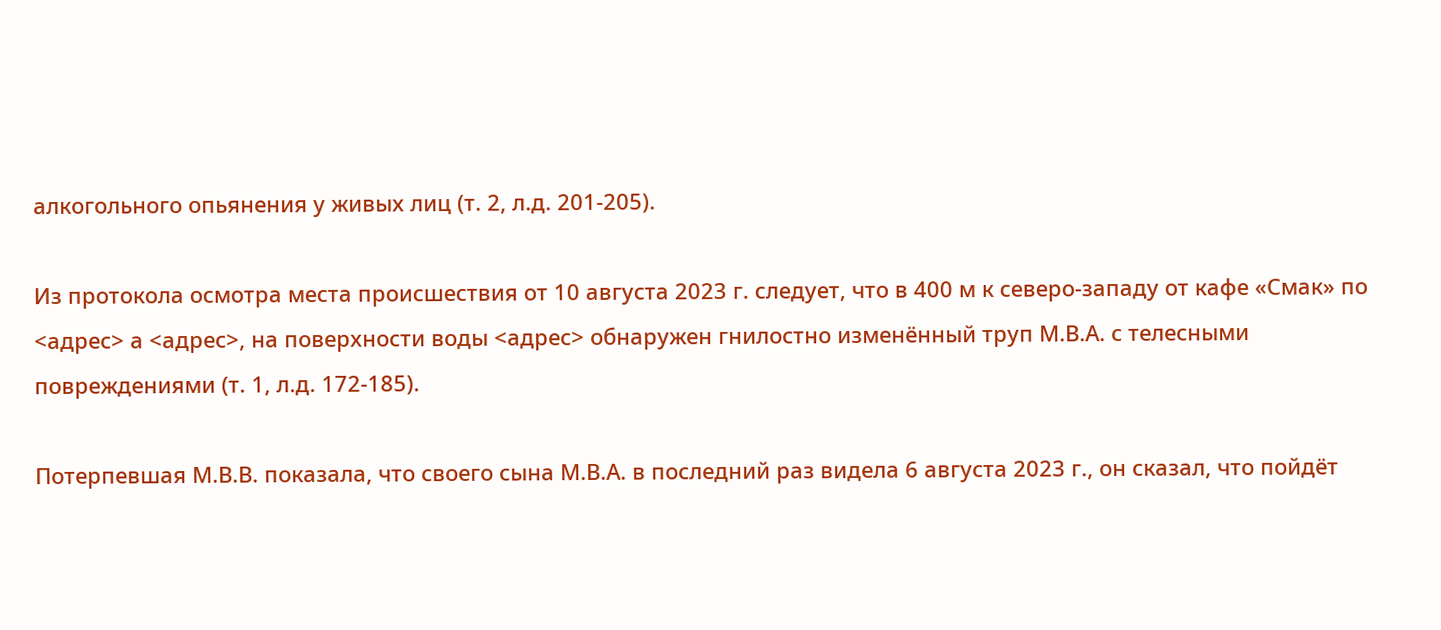алкогольного опьянения у живых лиц (т. 2, л.д. 201-205).

Из протокола осмотра места происшествия от 10 августа 2023 г. следует, что в 400 м к северо-западу от кафе «Смак» по <адрес> а <адрес>, на поверхности воды <адрес> обнаружен гнилостно изменённый труп М.В.А. с телесными повреждениями (т. 1, л.д. 172-185).

Потерпевшая М.В.В. показала, что своего сына М.В.А. в последний раз видела 6 августа 2023 г., он сказал, что пойдёт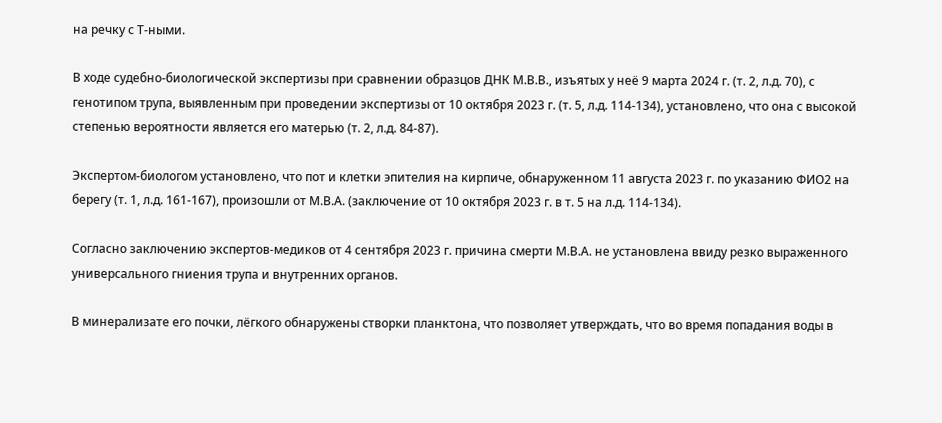на речку с Т-ными.

В ходе судебно-биологической экспертизы при сравнении образцов ДНК М.В.В., изъятых у неё 9 марта 2024 г. (т. 2, л.д. 70), с генотипом трупа, выявленным при проведении экспертизы от 10 октября 2023 г. (т. 5, л.д. 114-134), установлено, что она с высокой степенью вероятности является его матерью (т. 2, л.д. 84-87).

Экспертом-биологом установлено, что пот и клетки эпителия на кирпиче, обнаруженном 11 августа 2023 г. по указанию ФИО2 на берегу (т. 1, л.д. 161-167), произошли от М.В.А. (заключение от 10 октября 2023 г. в т. 5 на л.д. 114-134).

Согласно заключению экспертов-медиков от 4 сентября 2023 г. причина смерти М.В.А. не установлена ввиду резко выраженного универсального гниения трупа и внутренних органов.

В минерализате его почки, лёгкого обнаружены створки планктона, что позволяет утверждать, что во время попадания воды в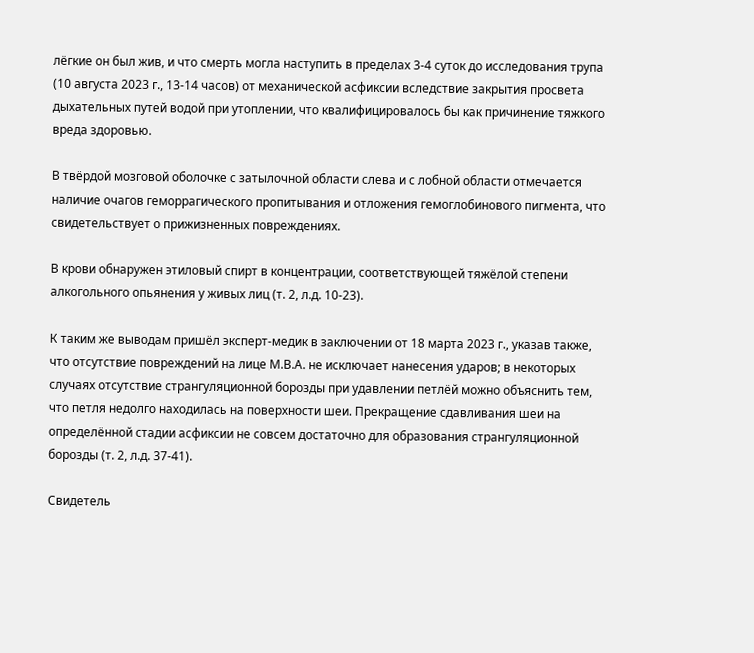лёгкие он был жив, и что смерть могла наступить в пределах 3-4 суток до исследования трупа (10 августа 2023 г., 13-14 часов) от механической асфиксии вследствие закрытия просвета дыхательных путей водой при утоплении, что квалифицировалось бы как причинение тяжкого вреда здоровью.

В твёрдой мозговой оболочке с затылочной области слева и с лобной области отмечается наличие очагов геморрагического пропитывания и отложения гемоглобинового пигмента, что свидетельствует о прижизненных повреждениях.

В крови обнаружен этиловый спирт в концентрации, соответствующей тяжёлой степени алкогольного опьянения у живых лиц (т. 2, л.д. 10-23).

К таким же выводам пришёл эксперт-медик в заключении от 18 марта 2023 г., указав также, что отсутствие повреждений на лице М.В.А. не исключает нанесения ударов; в некоторых случаях отсутствие странгуляционной борозды при удавлении петлёй можно объяснить тем, что петля недолго находилась на поверхности шеи. Прекращение сдавливания шеи на определённой стадии асфиксии не совсем достаточно для образования странгуляционной борозды (т. 2, л.д. 37-41).

Свидетель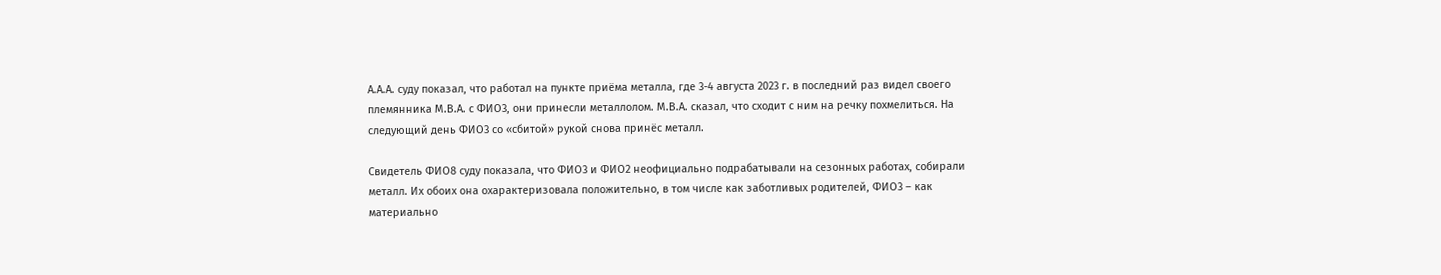А.А.А. суду показал, что работал на пункте приёма металла, где 3-4 августа 2023 г. в последний раз видел своего племянника М.В.А. с ФИО3, они принесли металлолом. М.В.А. сказал, что сходит с ним на речку похмелиться. На следующий день ФИО3 со «сбитой» рукой снова принёс металл.

Свидетель ФИО8 суду показала, что ФИО3 и ФИО2 неофициально подрабатывали на сезонных работах, собирали металл. Их обоих она охарактеризовала положительно, в том числе как заботливых родителей, ФИО3 – как материально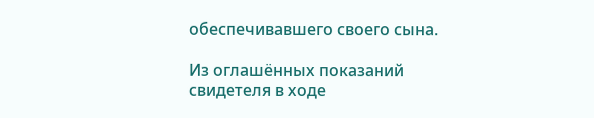обеспечивавшего своего сына.

Из оглашённых показаний свидетеля в ходе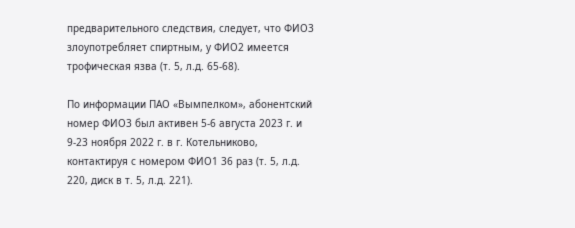предварительного следствия, следует, что ФИО3 злоупотребляет спиртным, у ФИО2 имеется трофическая язва (т. 5, л.д. 65-68).

По информации ПАО «Вымпелком», абонентский номер ФИО3 был активен 5-6 августа 2023 г. и 9-23 ноября 2022 г. в г. Котельниково, контактируя с номером ФИО1 36 раз (т. 5, л.д. 220, диск в т. 5, л.д. 221).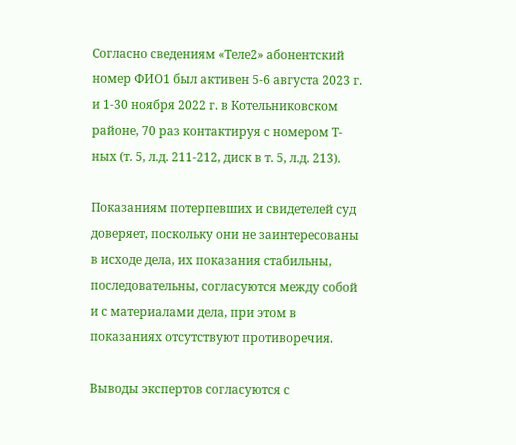Согласно сведениям «Теле2» абонентский номер ФИО1 был активен 5-6 августа 2023 г. и 1-30 ноября 2022 г. в Котельниковском районе, 70 раз контактируя с номером Т-ных (т. 5, л.д. 211-212, диск в т. 5, л.д. 213).

Показаниям потерпевших и свидетелей суд доверяет, поскольку они не заинтересованы в исходе дела, их показания стабильны, последовательны, согласуются между собой и с материалами дела, при этом в показаниях отсутствуют противоречия.

Выводы экспертов согласуются с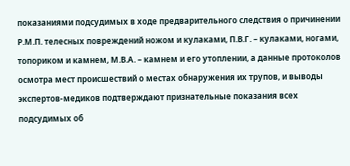показаниями подсудимых в ходе предварительного следствия о причинении Р.М.П. телесных повреждений ножом и кулаками, П.В.Г. – кулаками, ногами, топориком и камнем, М.В.А. – камнем и его утоплении, а данные протоколов осмотра мест происшествий о местах обнаружения их трупов, и выводы экспертов-медиков подтверждают признательные показания всех подсудимых об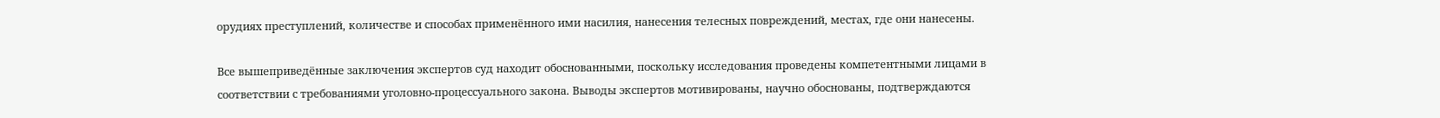орудиях преступлений, количестве и способах применённого ими насилия, нанесения телесных повреждений, местах, где они нанесены.

Все вышеприведённые заключения экспертов суд находит обоснованными, поскольку исследования проведены компетентными лицами в соответствии с требованиями уголовно-процессуального закона. Выводы экспертов мотивированы, научно обоснованы, подтверждаются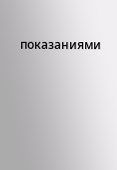показаниями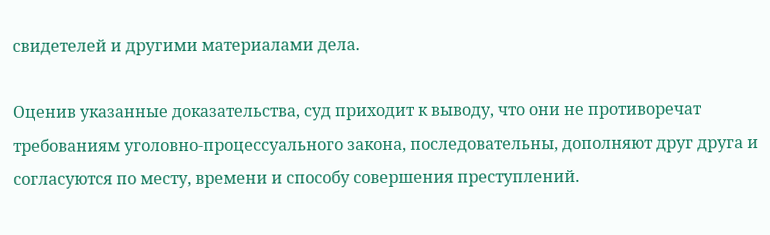свидетелей и другими материалами дела.

Оценив указанные доказательства, суд приходит к выводу, что они не противоречат требованиям уголовно-процессуального закона, последовательны, дополняют друг друга и согласуются по месту, времени и способу совершения преступлений.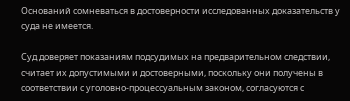Оснований сомневаться в достоверности исследованных доказательств у суда не имеется.

Суд доверяет показаниям подсудимых на предварительном следствии, считает их допустимыми и достоверными, поскольку они получены в соответствии с уголовно-процессуальным законом, согласуются с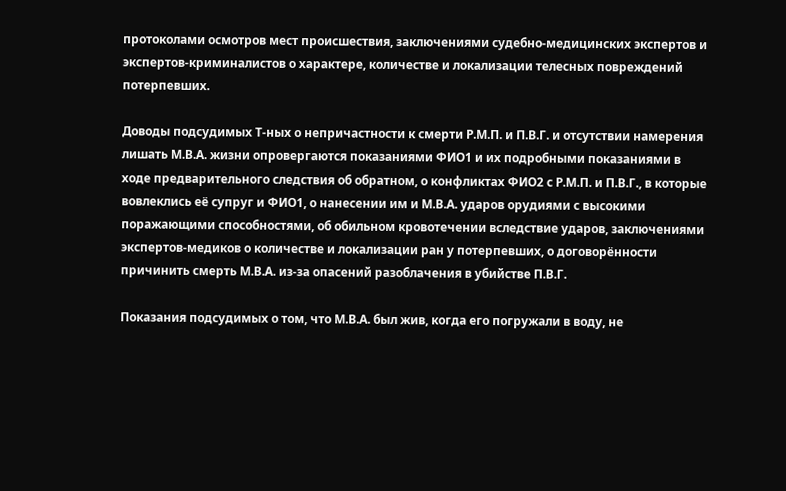протоколами осмотров мест происшествия, заключениями судебно-медицинских экспертов и экспертов-криминалистов о характере, количестве и локализации телесных повреждений потерпевших.

Доводы подсудимых Т-ных о непричастности к смерти Р.М.П. и П.В.Г. и отсутствии намерения лишать М.В.А. жизни опровергаются показаниями ФИО1 и их подробными показаниями в ходе предварительного следствия об обратном, о конфликтах ФИО2 с Р.М.П. и П.В.Г., в которые вовлеклись её супруг и ФИО1, о нанесении им и М.В.А. ударов орудиями с высокими поражающими способностями, об обильном кровотечении вследствие ударов, заключениями экспертов-медиков о количестве и локализации ран у потерпевших, о договорённости причинить смерть М.В.А. из-за опасений разоблачения в убийстве П.В.Г.

Показания подсудимых о том, что М.В.А. был жив, когда его погружали в воду, не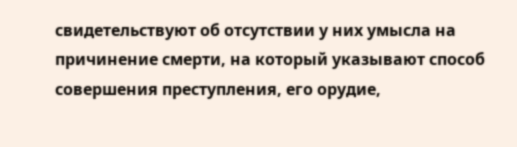свидетельствуют об отсутствии у них умысла на причинение смерти, на который указывают способ совершения преступления, его орудие,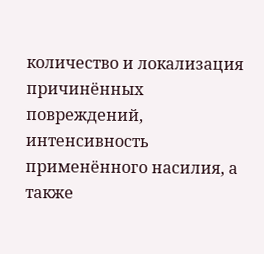количество и локализация причинённых повреждений, интенсивность применённого насилия, а также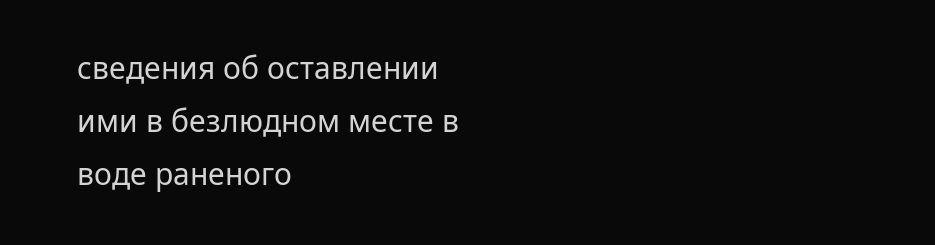сведения об оставлении ими в безлюдном месте в воде раненого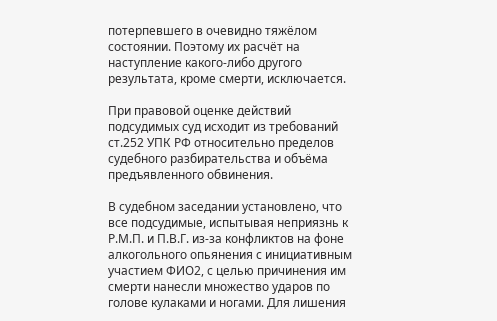потерпевшего в очевидно тяжёлом состоянии. Поэтому их расчёт на наступление какого-либо другого результата, кроме смерти, исключается.

При правовой оценке действий подсудимых суд исходит из требований ст.252 УПК РФ относительно пределов судебного разбирательства и объёма предъявленного обвинения.

В судебном заседании установлено, что все подсудимые, испытывая неприязнь к Р.М.П. и П.В.Г. из-за конфликтов на фоне алкогольного опьянения с инициативным участием ФИО2, с целью причинения им смерти нанесли множество ударов по голове кулаками и ногами. Для лишения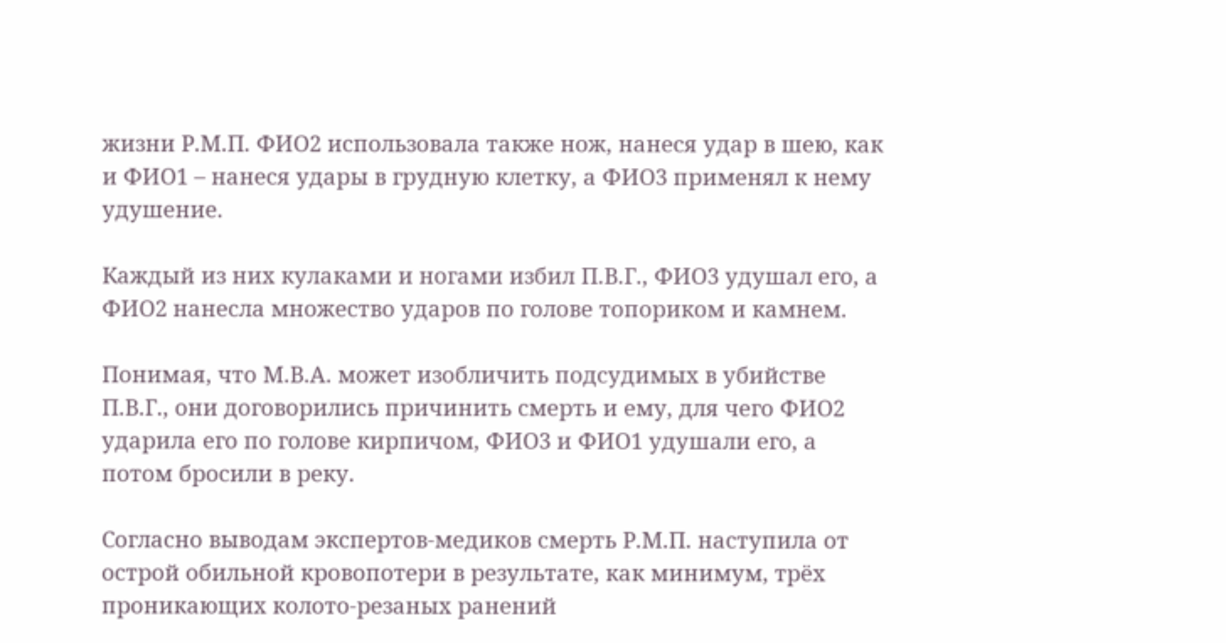жизни Р.М.П. ФИО2 использовала также нож, нанеся удар в шею, как и ФИО1 – нанеся удары в грудную клетку, а ФИО3 применял к нему удушение.

Каждый из них кулаками и ногами избил П.В.Г., ФИО3 удушал его, а ФИО2 нанесла множество ударов по голове топориком и камнем.

Понимая, что М.В.А. может изобличить подсудимых в убийстве П.В.Г., они договорились причинить смерть и ему, для чего ФИО2 ударила его по голове кирпичом, ФИО3 и ФИО1 удушали его, а потом бросили в реку.

Согласно выводам экспертов-медиков смерть Р.М.П. наступила от острой обильной кровопотери в результате, как минимум, трёх проникающих колото-резаных ранений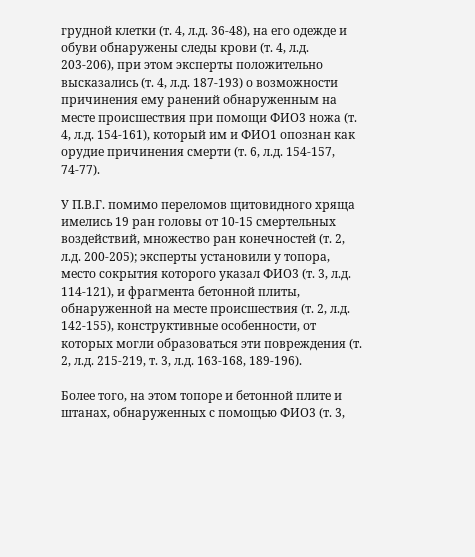грудной клетки (т. 4, л.д. 36-48), на его одежде и обуви обнаружены следы крови (т. 4, л.д. 203-206), при этом эксперты положительно высказались (т. 4, л.д. 187-193) о возможности причинения ему ранений обнаруженным на месте происшествия при помощи ФИО3 ножа (т. 4, л.д. 154-161), который им и ФИО1 опознан как орудие причинения смерти (т. 6, л.д. 154-157, 74-77).

У П.В.Г. помимо переломов щитовидного хряща имелись 19 ран головы от 10-15 смертельных воздействий, множество ран конечностей (т. 2, л.д. 200-205); эксперты установили у топора, место сокрытия которого указал ФИО3 (т. 3, л.д. 114-121), и фрагмента бетонной плиты, обнаруженной на месте происшествия (т. 2, л.д. 142-155), конструктивные особенности, от которых могли образоваться эти повреждения (т. 2, л.д. 215-219, т. 3, л.д. 163-168, 189-196).

Более того, на этом топоре и бетонной плите и штанах, обнаруженных с помощью ФИО3 (т. 3,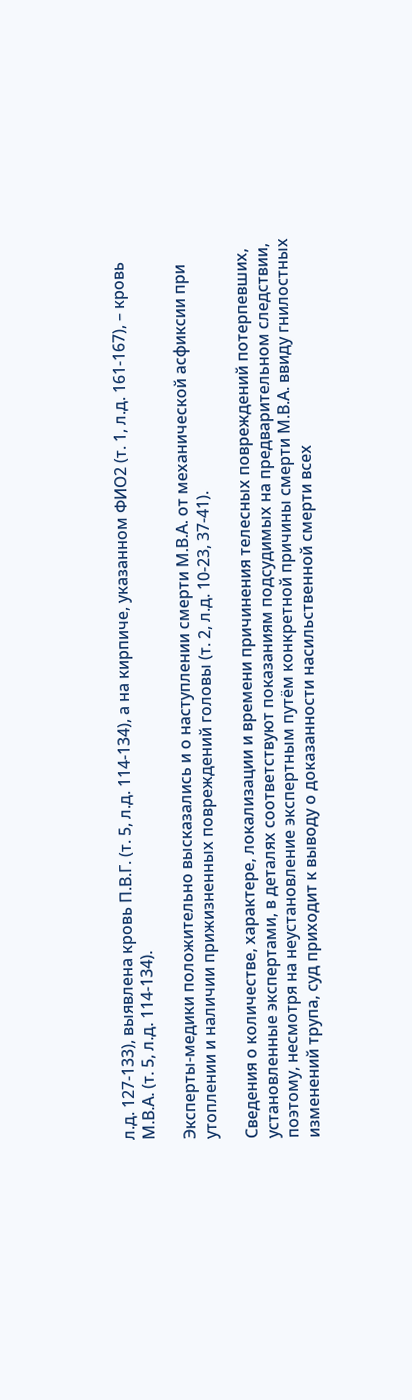л.д. 127-133), выявлена кровь П.В.Г. (т. 5, л.д. 114-134), а на кирпиче, указанном ФИО2 (т. 1, л.д. 161-167), – кровь М.В.А. (т. 5, л.д. 114-134).

Эксперты-медики положительно высказались и о наступлении смерти М.В.А. от механической асфиксии при утоплении и наличии прижизненных повреждений головы (т. 2, л.д. 10-23, 37-41).

Сведения о количестве, характере, локализации и времени причинения телесных повреждений потерпевших, установленные экспертами, в деталях соответствуют показаниям подсудимых на предварительном следствии, поэтому, несмотря на неустановление экспертным путём конкретной причины смерти М.В.А. ввиду гнилостных изменений трупа, суд приходит к выводу о доказанности насильственной смерти всех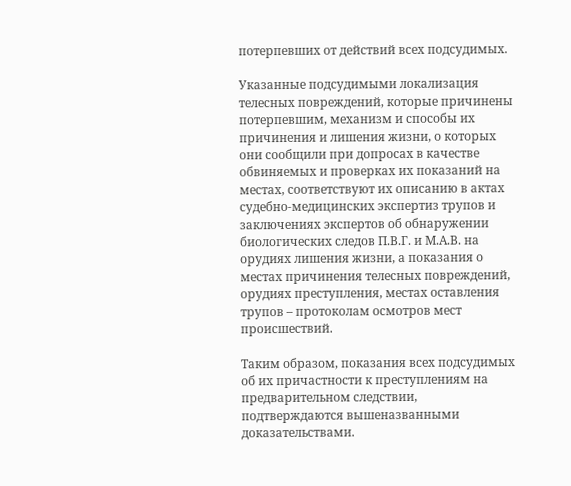потерпевших от действий всех подсудимых.

Указанные подсудимыми локализация телесных повреждений, которые причинены потерпевшим, механизм и способы их причинения и лишения жизни, о которых они сообщили при допросах в качестве обвиняемых и проверках их показаний на местах, соответствуют их описанию в актах судебно-медицинских экспертиз трупов и заключениях экспертов об обнаружении биологических следов П.В.Г. и М.А.В. на орудиях лишения жизни, а показания о местах причинения телесных повреждений, орудиях преступления, местах оставления трупов – протоколам осмотров мест происшествий.

Таким образом, показания всех подсудимых об их причастности к преступлениям на предварительном следствии, подтверждаются вышеназванными доказательствами.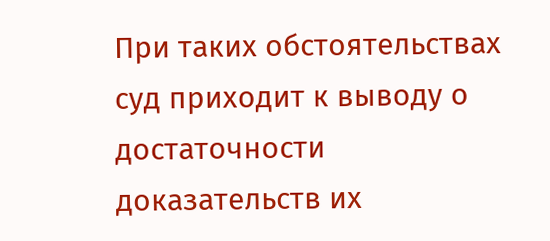При таких обстоятельствах суд приходит к выводу о достаточности доказательств их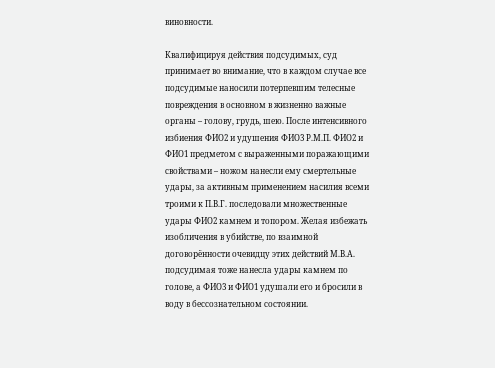виновности.

Квалифицируя действия подсудимых, суд принимает во внимание, что в каждом случае все подсудимые наносили потерпевшим телесные повреждения в основном в жизненно важные органы – голову, грудь, шею. После интенсивного избиения ФИО2 и удушения ФИО3 Р.М.П. ФИО2 и ФИО1 предметом с выраженными поражающими свойствами – ножом нанесли ему смертельные удары, за активным применением насилия всеми троими к П.В.Г. последовали множественные удары ФИО2 камнем и топором. Желая избежать изобличения в убийстве, по взаимной договорённости очевидцу этих действий М.В.А. подсудимая тоже нанесла удары камнем по голове, а ФИО3 и ФИО1 удушали его и бросили в воду в бессознательном состоянии.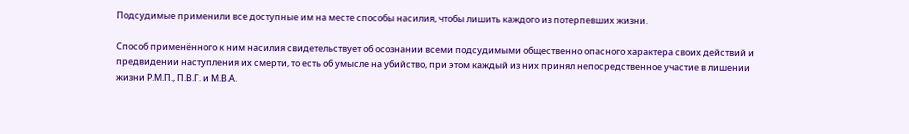Подсудимые применили все доступные им на месте способы насилия, чтобы лишить каждого из потерпевших жизни.

Способ применённого к ним насилия свидетельствует об осознании всеми подсудимыми общественно опасного характера своих действий и предвидении наступления их смерти, то есть об умысле на убийство, при этом каждый из них принял непосредственное участие в лишении жизни Р.М.П., П.В.Г. и М.В.А.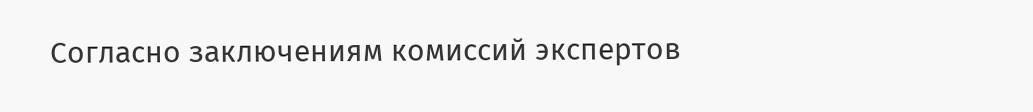Согласно заключениям комиссий экспертов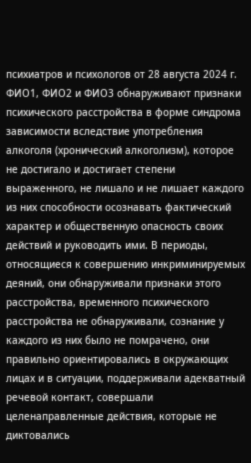психиатров и психологов от 28 августа 2024 г. ФИО1, ФИО2 и ФИО3 обнаруживают признаки психического расстройства в форме синдрома зависимости вследствие употребления алкоголя (хронический алкоголизм), которое не достигало и достигает степени выраженного, не лишало и не лишает каждого из них способности осознавать фактический характер и общественную опасность своих действий и руководить ими. В периоды, относящиеся к совершению инкриминируемых деяний, они обнаруживали признаки этого расстройства, временного психического расстройства не обнаруживали, сознание у каждого из них было не помрачено, они правильно ориентировались в окружающих лицах и в ситуации, поддерживали адекватный речевой контакт, совершали целенаправленные действия, которые не диктовались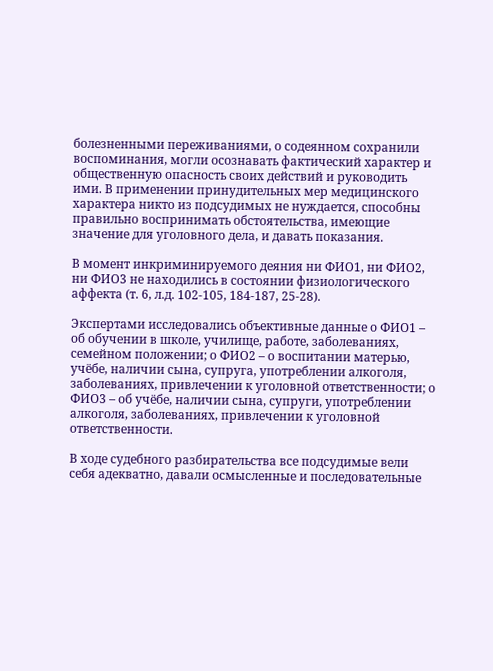болезненными переживаниями, о содеянном сохранили воспоминания, могли осознавать фактический характер и общественную опасность своих действий и руководить ими. В применении принудительных мер медицинского характера никто из подсудимых не нуждается, способны правильно воспринимать обстоятельства, имеющие значение для уголовного дела, и давать показания.

В момент инкриминируемого деяния ни ФИО1, ни ФИО2, ни ФИО3 не находились в состоянии физиологического аффекта (т. 6, л.д. 102-105, 184-187, 25-28).

Экспертами исследовались объективные данные о ФИО1 – об обучении в школе, училище, работе, заболеваниях, семейном положении; о ФИО2 – о воспитании матерью, учёбе, наличии сына, супруга, употреблении алкоголя, заболеваниях, привлечении к уголовной ответственности; о ФИО3 – об учёбе, наличии сына, супруги, употреблении алкоголя, заболеваниях, привлечении к уголовной ответственности.

В ходе судебного разбирательства все подсудимые вели себя адекватно, давали осмысленные и последовательные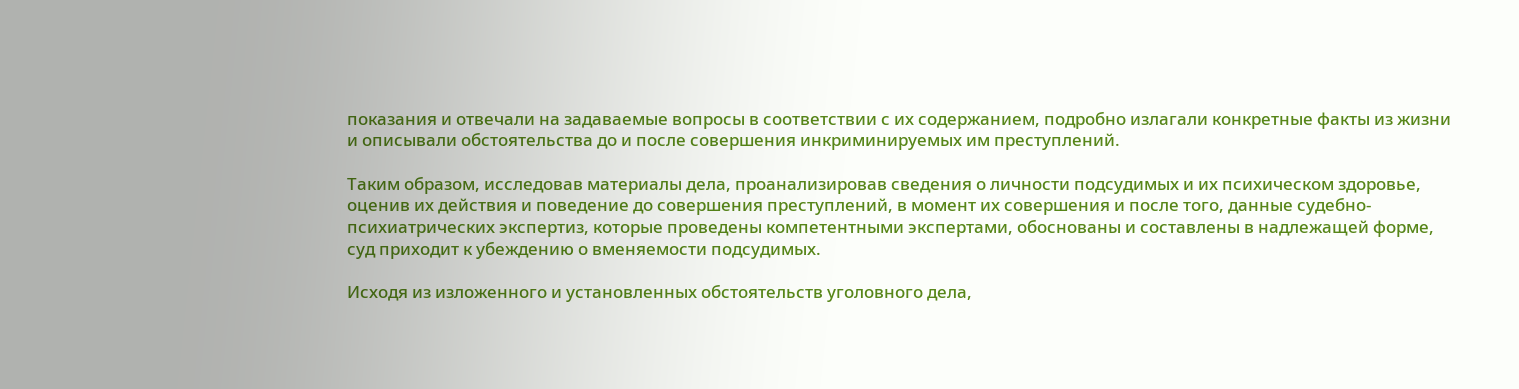показания и отвечали на задаваемые вопросы в соответствии с их содержанием, подробно излагали конкретные факты из жизни и описывали обстоятельства до и после совершения инкриминируемых им преступлений.

Таким образом, исследовав материалы дела, проанализировав сведения о личности подсудимых и их психическом здоровье, оценив их действия и поведение до совершения преступлений, в момент их совершения и после того, данные судебно-психиатрических экспертиз, которые проведены компетентными экспертами, обоснованы и составлены в надлежащей форме, суд приходит к убеждению о вменяемости подсудимых.

Исходя из изложенного и установленных обстоятельств уголовного дела,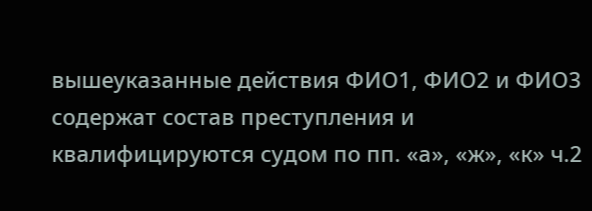вышеуказанные действия ФИО1, ФИО2 и ФИО3 содержат состав преступления и квалифицируются судом по пп. «а», «ж», «к» ч.2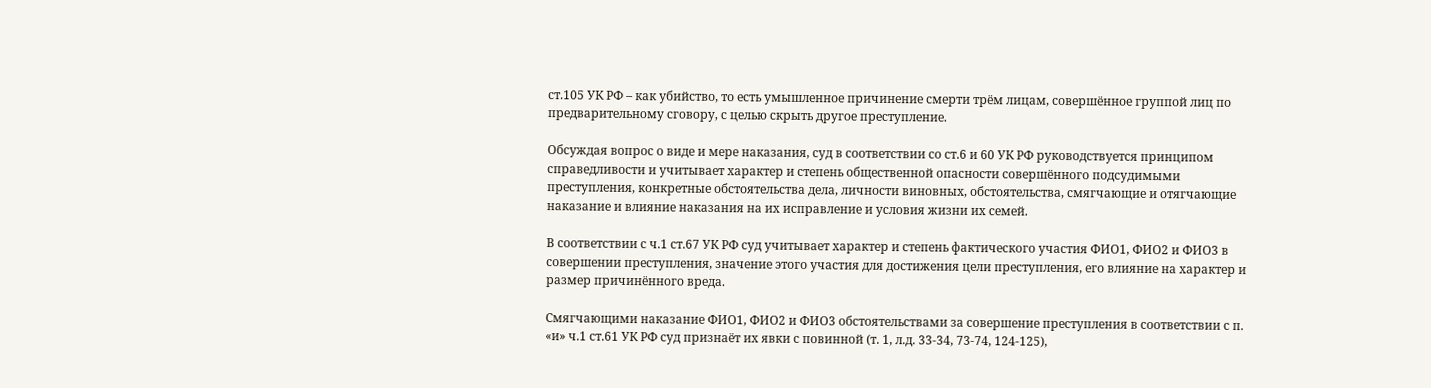ст.105 УК РФ – как убийство, то есть умышленное причинение смерти трём лицам, совершённое группой лиц по предварительному сговору, с целью скрыть другое преступление.

Обсуждая вопрос о виде и мере наказания, суд в соответствии со ст.6 и 60 УК РФ руководствуется принципом справедливости и учитывает характер и степень общественной опасности совершённого подсудимыми преступления, конкретные обстоятельства дела, личности виновных, обстоятельства, смягчающие и отягчающие наказание и влияние наказания на их исправление и условия жизни их семей.

В соответствии с ч.1 ст.67 УК РФ суд учитывает характер и степень фактического участия ФИО1, ФИО2 и ФИО3 в совершении преступления, значение этого участия для достижения цели преступления, его влияние на характер и размер причинённого вреда.

Смягчающими наказание ФИО1, ФИО2 и ФИО3 обстоятельствами за совершение преступления в соответствии с п. «и» ч.1 ст.61 УК РФ суд признаёт их явки с повинной (т. 1, л.д. 33-34, 73-74, 124-125),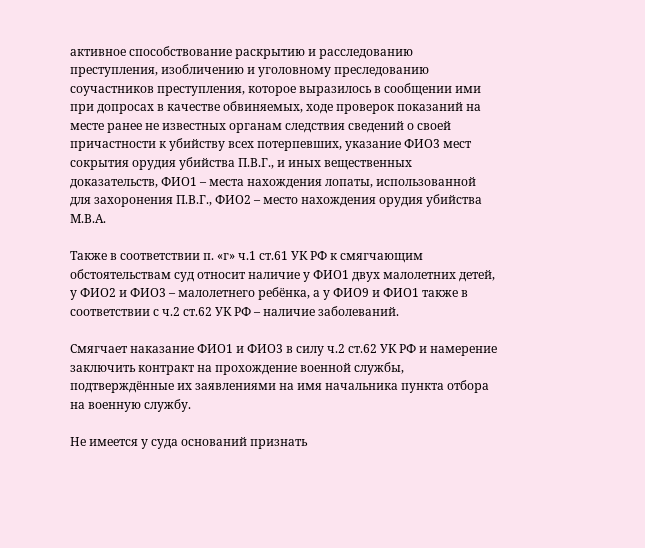активное способствование раскрытию и расследованию преступления, изобличению и уголовному преследованию соучастников преступления, которое выразилось в сообщении ими при допросах в качестве обвиняемых, ходе проверок показаний на месте ранее не известных органам следствия сведений о своей причастности к убийству всех потерпевших, указание ФИО3 мест сокрытия орудия убийства П.В.Г., и иных вещественных доказательств, ФИО1 – места нахождения лопаты, использованной для захоронения П.В.Г., ФИО2 – место нахождения орудия убийства М.В.А.

Также в соответствии п. «г» ч.1 ст.61 УК РФ к смягчающим обстоятельствам суд относит наличие у ФИО1 двух малолетних детей, у ФИО2 и ФИО3 – малолетнего ребёнка, а у ФИО9 и ФИО1 также в соответствии с ч.2 ст.62 УК РФ – наличие заболеваний.

Смягчает наказание ФИО1 и ФИО3 в силу ч.2 ст.62 УК РФ и намерение заключить контракт на прохождение военной службы, подтверждённые их заявлениями на имя начальника пункта отбора на военную службу.

Не имеется у суда оснований признать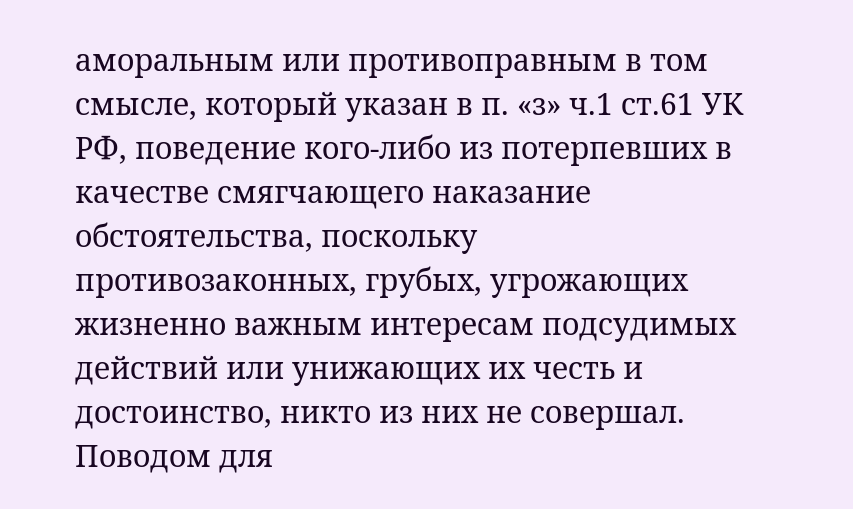аморальным или противоправным в том смысле, который указан в п. «з» ч.1 ст.61 УК РФ, поведение кого-либо из потерпевших в качестве смягчающего наказание обстоятельства, поскольку противозаконных, грубых, угрожающих жизненно важным интересам подсудимых действий или унижающих их честь и достоинство, никто из них не совершал. Поводом для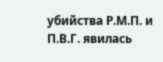убийства Р.М.П. и П.В.Г. явилась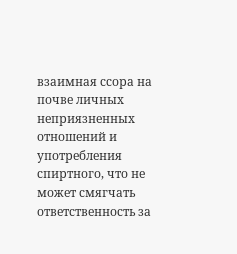взаимная ссора на почве личных неприязненных отношений и употребления спиртного, что не может смягчать ответственность за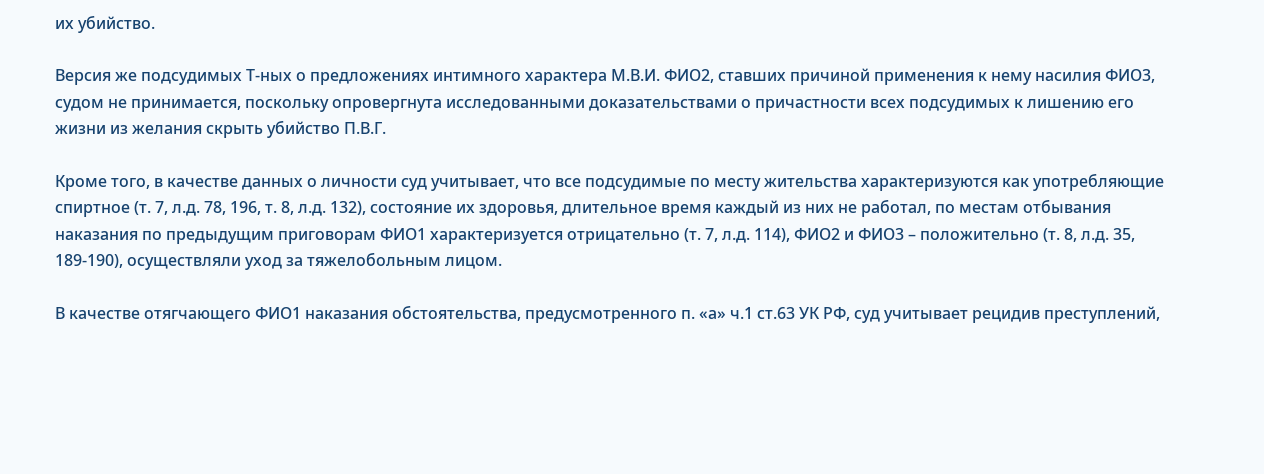их убийство.

Версия же подсудимых Т-ных о предложениях интимного характера М.В.И. ФИО2, ставших причиной применения к нему насилия ФИО3, судом не принимается, поскольку опровергнута исследованными доказательствами о причастности всех подсудимых к лишению его жизни из желания скрыть убийство П.В.Г.

Кроме того, в качестве данных о личности суд учитывает, что все подсудимые по месту жительства характеризуются как употребляющие спиртное (т. 7, л.д. 78, 196, т. 8, л.д. 132), состояние их здоровья, длительное время каждый из них не работал, по местам отбывания наказания по предыдущим приговорам ФИО1 характеризуется отрицательно (т. 7, л.д. 114), ФИО2 и ФИО3 – положительно (т. 8, л.д. 35, 189-190), осуществляли уход за тяжелобольным лицом.

В качестве отягчающего ФИО1 наказания обстоятельства, предусмотренного п. «а» ч.1 ст.63 УК РФ, суд учитывает рецидив преступлений,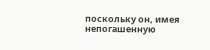поскольку он, имея непогашенную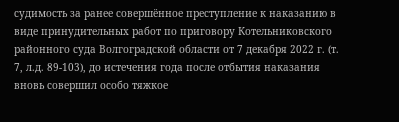судимость за ранее совершённое преступление к наказанию в виде принудительных работ по приговору Котельниковского районного суда Волгоградской области от 7 декабря 2022 г. (т. 7, л.д. 89-103), до истечения года после отбытия наказания вновь совершил особо тяжкое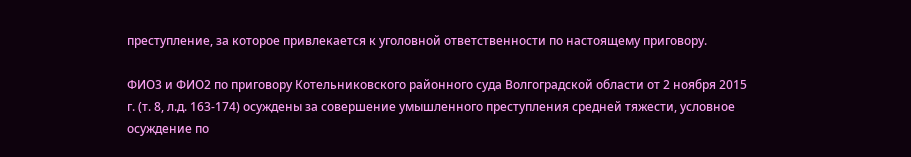преступление, за которое привлекается к уголовной ответственности по настоящему приговору.

ФИО3 и ФИО2 по приговору Котельниковского районного суда Волгоградской области от 2 ноября 2015 г. (т. 8, л.д. 163-174) осуждены за совершение умышленного преступления средней тяжести, условное осуждение по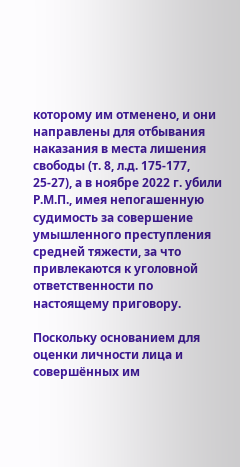которому им отменено, и они направлены для отбывания наказания в места лишения свободы (т. 8, л.д. 175-177, 25-27), а в ноябре 2022 г. убили Р.М.П., имея непогашенную судимость за совершение умышленного преступления средней тяжести, за что привлекаются к уголовной ответственности по настоящему приговору.

Поскольку основанием для оценки личности лица и совершённых им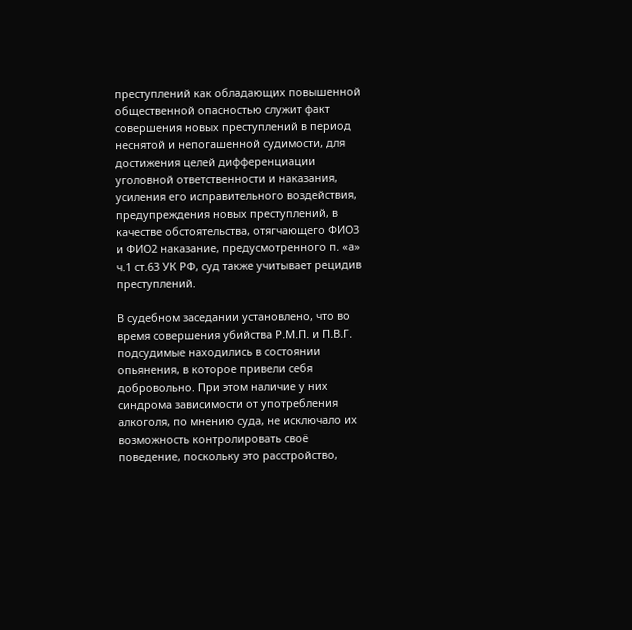преступлений как обладающих повышенной общественной опасностью служит факт совершения новых преступлений в период неснятой и непогашенной судимости, для достижения целей дифференциации уголовной ответственности и наказания, усиления его исправительного воздействия, предупреждения новых преступлений, в качестве обстоятельства, отягчающего ФИО3 и ФИО2 наказание, предусмотренного п. «а» ч.1 ст.63 УК РФ, суд также учитывает рецидив преступлений.

В судебном заседании установлено, что во время совершения убийства Р.М.П. и П.В.Г. подсудимые находились в состоянии опьянения, в которое привели себя добровольно. При этом наличие у них синдрома зависимости от употребления алкоголя, по мнению суда, не исключало их возможность контролировать своё поведение, поскольку это расстройство,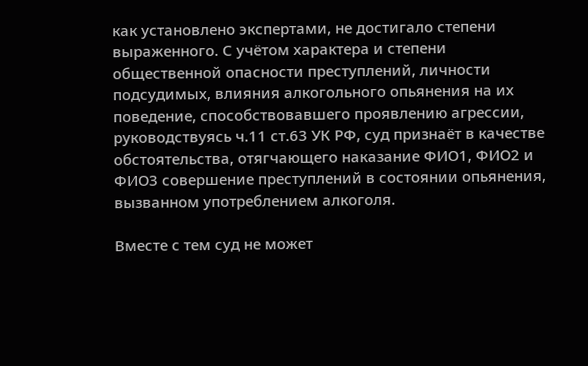как установлено экспертами, не достигало степени выраженного. С учётом характера и степени общественной опасности преступлений, личности подсудимых, влияния алкогольного опьянения на их поведение, способствовавшего проявлению агрессии, руководствуясь ч.11 ст.63 УК РФ, суд признаёт в качестве обстоятельства, отягчающего наказание ФИО1, ФИО2 и ФИО3 совершение преступлений в состоянии опьянения, вызванном употреблением алкоголя.

Вместе с тем суд не может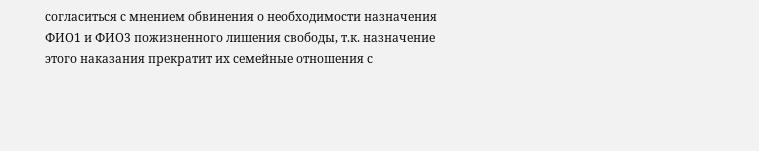согласиться с мнением обвинения о необходимости назначения ФИО1 и ФИО3 пожизненного лишения свободы, т.к. назначение этого наказания прекратит их семейные отношения с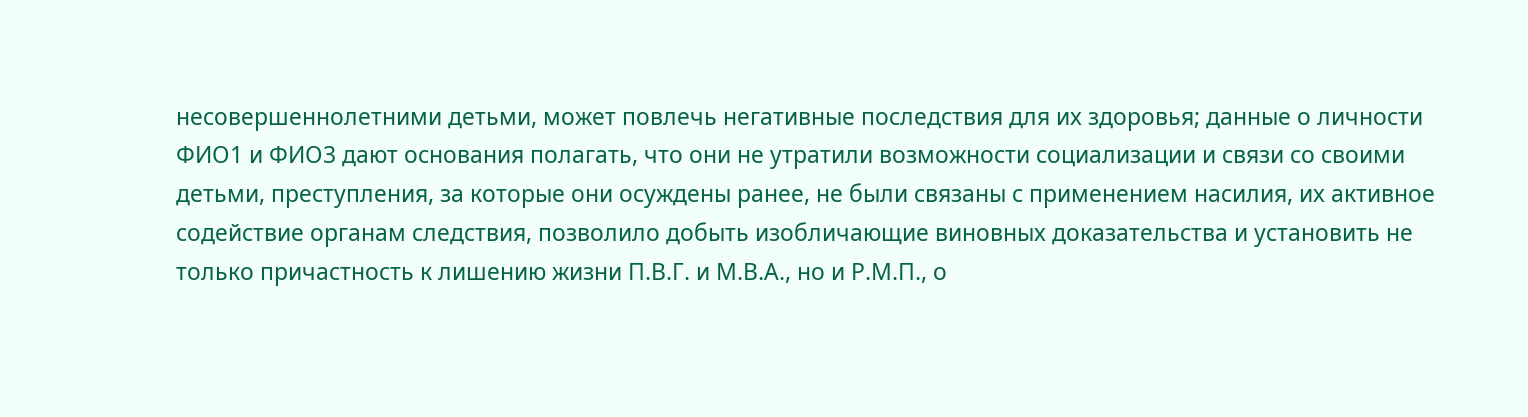несовершеннолетними детьми, может повлечь негативные последствия для их здоровья; данные о личности ФИО1 и ФИО3 дают основания полагать, что они не утратили возможности социализации и связи со своими детьми, преступления, за которые они осуждены ранее, не были связаны с применением насилия, их активное содействие органам следствия, позволило добыть изобличающие виновных доказательства и установить не только причастность к лишению жизни П.В.Г. и М.В.А., но и Р.М.П., о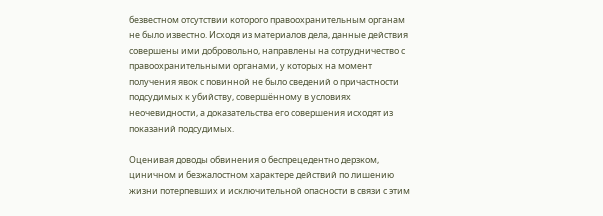безвестном отсутствии которого правоохранительным органам не было известно. Исходя из материалов дела, данные действия совершены ими добровольно, направлены на сотрудничество с правоохранительными органами, у которых на момент получения явок с повинной не было сведений о причастности подсудимых к убийству, совершённому в условиях неочевидности, а доказательства его совершения исходят из показаний подсудимых.

Оценивая доводы обвинения о беспрецедентно дерзком, циничном и безжалостном характере действий по лишению жизни потерпевших и исключительной опасности в связи с этим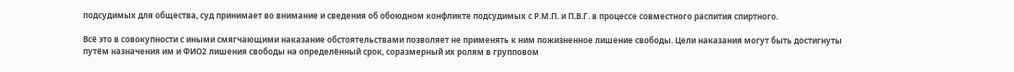подсудимых для общества, суд принимает во внимание и сведения об обоюдном конфликте подсудимых с Р.М.П. и П.В.Г. в процессе совместного распития спиртного.

Всё это в совокупности с иными смягчающими наказание обстоятельствами позволяет не применять к ним пожизненное лишение свободы. Цели наказания могут быть достигнуты путём назначения им и ФИО2 лишения свободы на определённый срок, соразмерный их ролям в групповом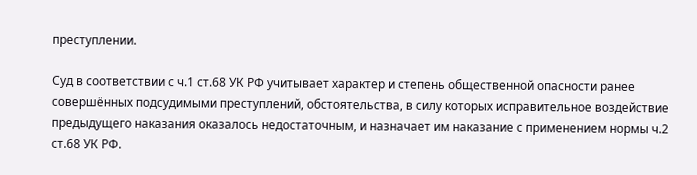преступлении.

Суд в соответствии с ч.1 ст.68 УК РФ учитывает характер и степень общественной опасности ранее совершённых подсудимыми преступлений, обстоятельства, в силу которых исправительное воздействие предыдущего наказания оказалось недостаточным, и назначает им наказание с применением нормы ч.2 ст.68 УК РФ.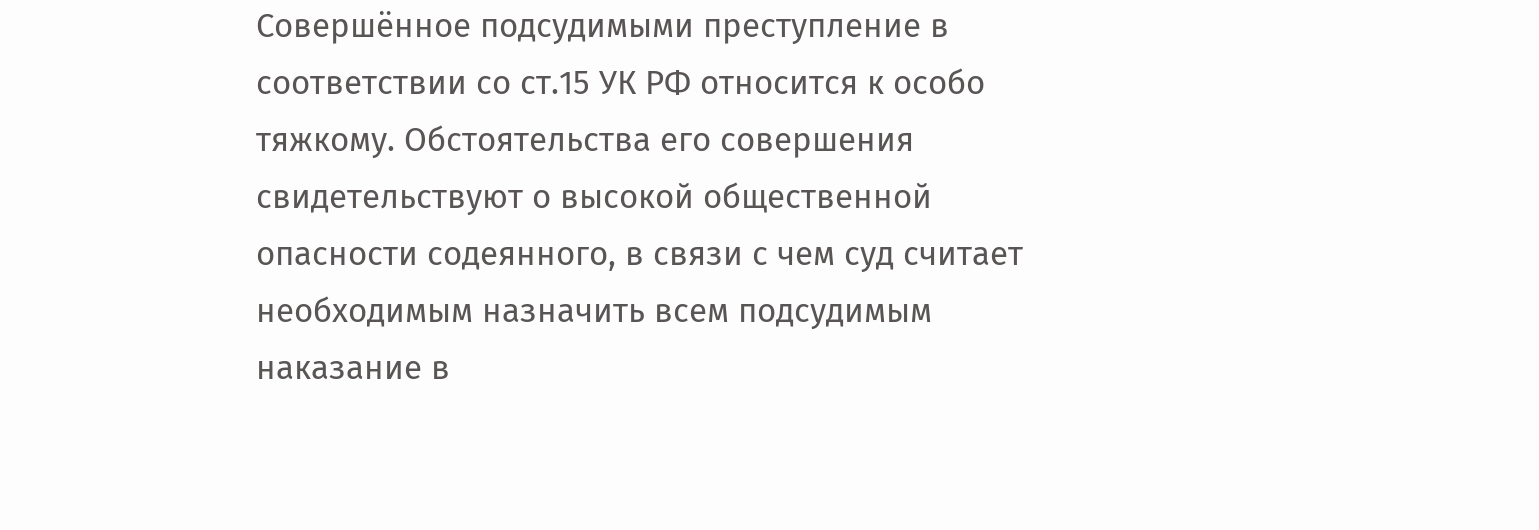Совершённое подсудимыми преступление в соответствии со ст.15 УК РФ относится к особо тяжкому. Обстоятельства его совершения свидетельствуют о высокой общественной опасности содеянного, в связи с чем суд считает необходимым назначить всем подсудимым наказание в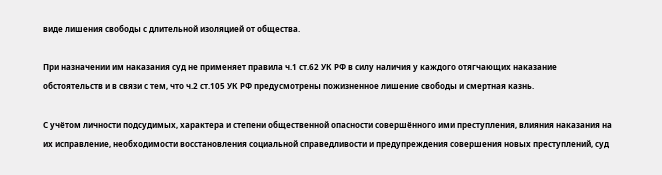виде лишения свободы с длительной изоляцией от общества.

При назначении им наказания суд не применяет правила ч.1 ст.62 УК РФ в силу наличия у каждого отягчающих наказание обстоятельств и в связи с тем, что ч.2 ст.105 УК РФ предусмотрены пожизненное лишение свободы и смертная казнь.

С учётом личности подсудимых, характера и степени общественной опасности совершённого ими преступления, влияния наказания на их исправление, необходимости восстановления социальной справедливости и предупреждения совершения новых преступлений, суд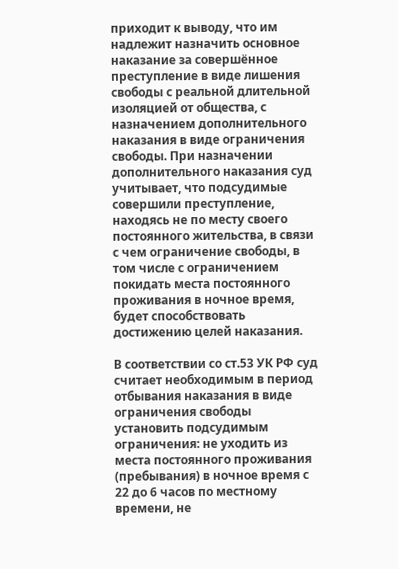приходит к выводу, что им надлежит назначить основное наказание за совершённое преступление в виде лишения свободы с реальной длительной изоляцией от общества, с назначением дополнительного наказания в виде ограничения свободы. При назначении дополнительного наказания суд учитывает, что подсудимые совершили преступление, находясь не по месту своего постоянного жительства, в связи с чем ограничение свободы, в том числе с ограничением покидать места постоянного проживания в ночное время, будет способствовать достижению целей наказания.

В соответствии со ст.53 УК РФ суд считает необходимым в период отбывания наказания в виде ограничения свободы установить подсудимым ограничения: не уходить из места постоянного проживания (пребывания) в ночное время с 22 до 6 часов по местному времени, не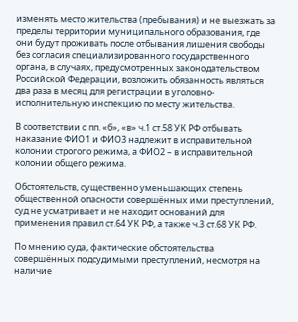изменять место жительства (пребывания) и не выезжать за пределы территории муниципального образования, где они будут проживать после отбывания лишения свободы без согласия специализированного государственного органа, в случаях, предусмотренных законодательством Российской Федерации, возложить обязанность являться два раза в месяц для регистрации в уголовно-исполнительную инспекцию по месту жительства.

В соответствии с пп. «б», «в» ч.1 ст.58 УК РФ отбывать наказание ФИО1 и ФИО3 надлежит в исправительной колонии строгого режима, а ФИО2 – в исправительной колонии общего режима.

Обстоятельств, существенно уменьшающих степень общественной опасности совершённых ими преступлений, суд не усматривает и не находит оснований для применения правил ст.64 УК РФ, а также ч.3 ст.68 УК РФ.

По мнению суда, фактические обстоятельства совершённых подсудимыми преступлений, несмотря на наличие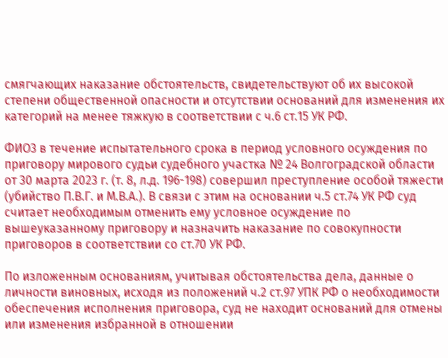смягчающих наказание обстоятельств, свидетельствуют об их высокой степени общественной опасности и отсутствии оснований для изменения их категорий на менее тяжкую в соответствии с ч.6 ст.15 УК РФ.

ФИО3 в течение испытательного срока в период условного осуждения по приговору мирового судьи судебного участка № 24 Волгоградской области от 30 марта 2023 г. (т. 8, л.д. 196-198) совершил преступление особой тяжести (убийство П.В.Г. и М.В.А.). В связи с этим на основании ч.5 ст.74 УК РФ суд считает необходимым отменить ему условное осуждение по вышеуказанному приговору и назначить наказание по совокупности приговоров в соответствии со ст.70 УК РФ.

По изложенным основаниям, учитывая обстоятельства дела, данные о личности виновных, исходя из положений ч.2 ст.97 УПК РФ о необходимости обеспечения исполнения приговора, суд не находит оснований для отмены или изменения избранной в отношении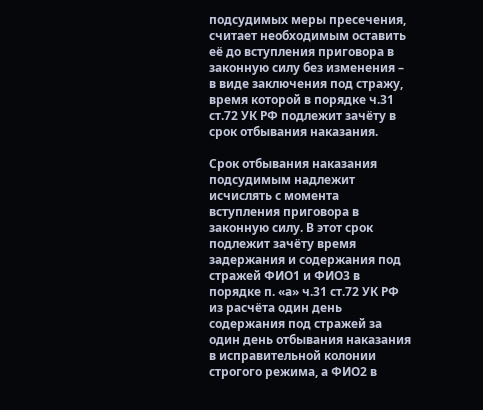подсудимых меры пресечения, считает необходимым оставить её до вступления приговора в законную силу без изменения – в виде заключения под стражу, время которой в порядке ч.31 ст.72 УК РФ подлежит зачёту в срок отбывания наказания.

Срок отбывания наказания подсудимым надлежит исчислять с момента вступления приговора в законную силу. В этот срок подлежит зачёту время задержания и содержания под стражей ФИО1 и ФИО3 в порядке п. «а» ч.31 ст.72 УК РФ из расчёта один день содержания под стражей за один день отбывания наказания в исправительной колонии строгого режима, а ФИО2 в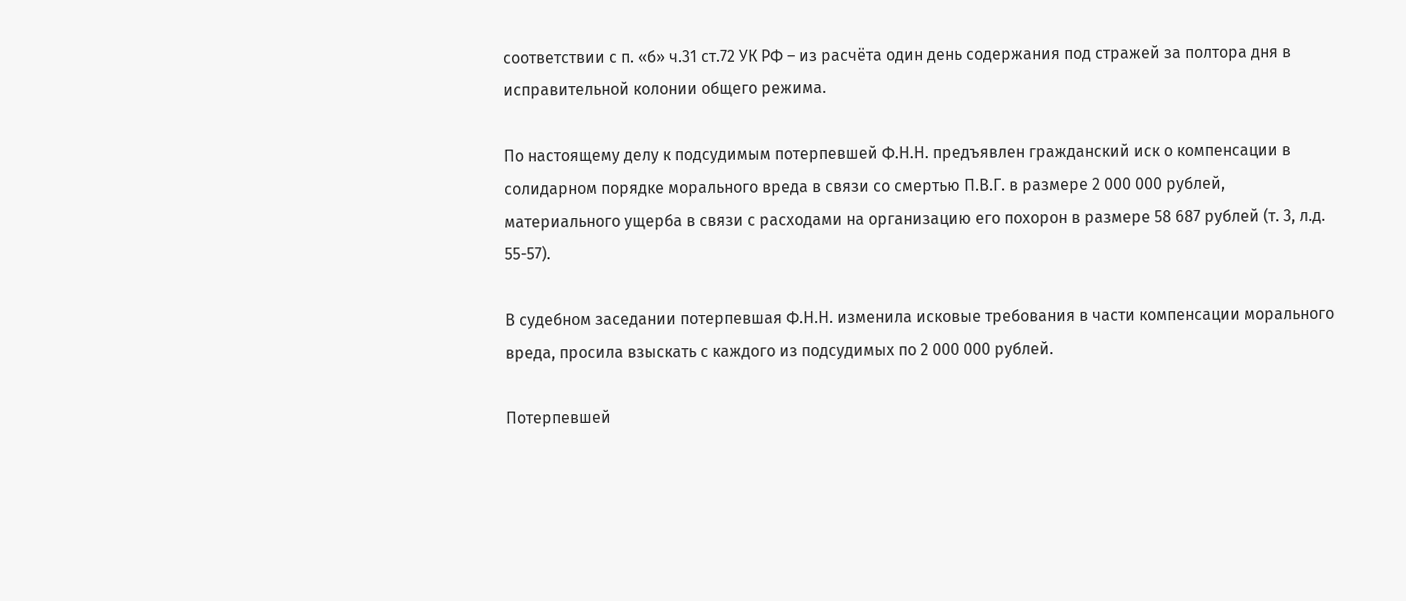соответствии с п. «б» ч.31 ст.72 УК РФ – из расчёта один день содержания под стражей за полтора дня в исправительной колонии общего режима.

По настоящему делу к подсудимым потерпевшей Ф.Н.Н. предъявлен гражданский иск о компенсации в солидарном порядке морального вреда в связи со смертью П.В.Г. в размере 2 000 000 рублей, материального ущерба в связи с расходами на организацию его похорон в размере 58 687 рублей (т. 3, л.д. 55-57).

В судебном заседании потерпевшая Ф.Н.Н. изменила исковые требования в части компенсации морального вреда, просила взыскать с каждого из подсудимых по 2 000 000 рублей.

Потерпевшей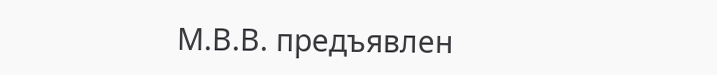М.В.В. предъявлен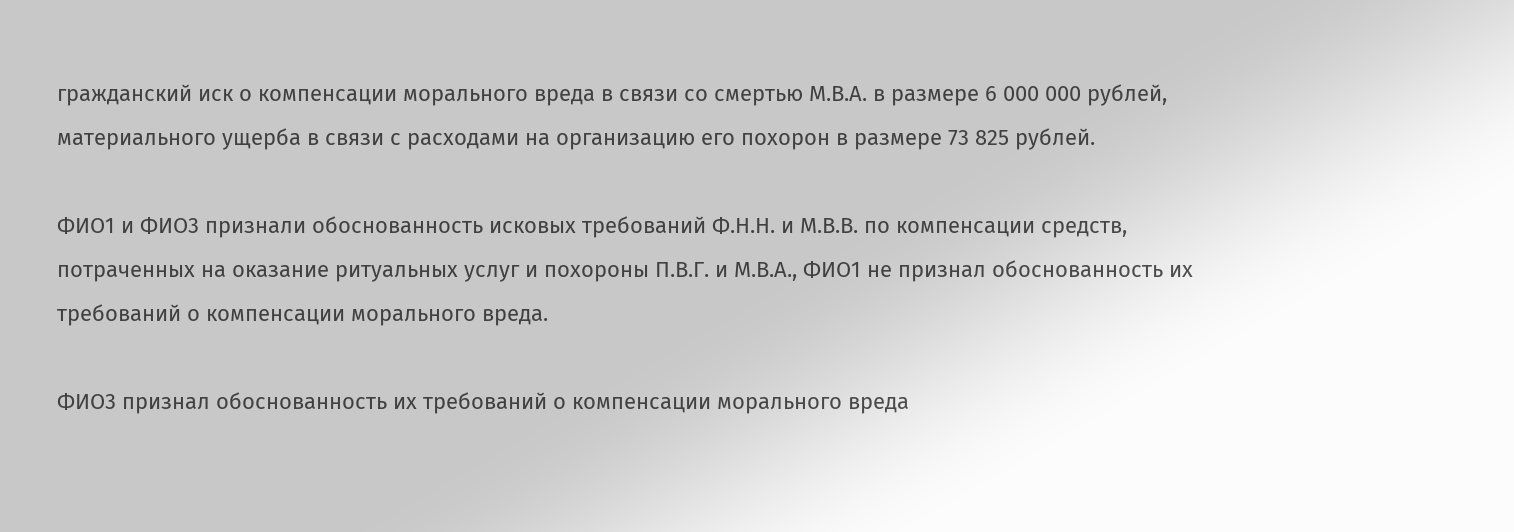гражданский иск о компенсации морального вреда в связи со смертью М.В.А. в размере 6 000 000 рублей, материального ущерба в связи с расходами на организацию его похорон в размере 73 825 рублей.

ФИО1 и ФИО3 признали обоснованность исковых требований Ф.Н.Н. и М.В.В. по компенсации средств, потраченных на оказание ритуальных услуг и похороны П.В.Г. и М.В.А., ФИО1 не признал обоснованность их требований о компенсации морального вреда.

ФИО3 признал обоснованность их требований о компенсации морального вреда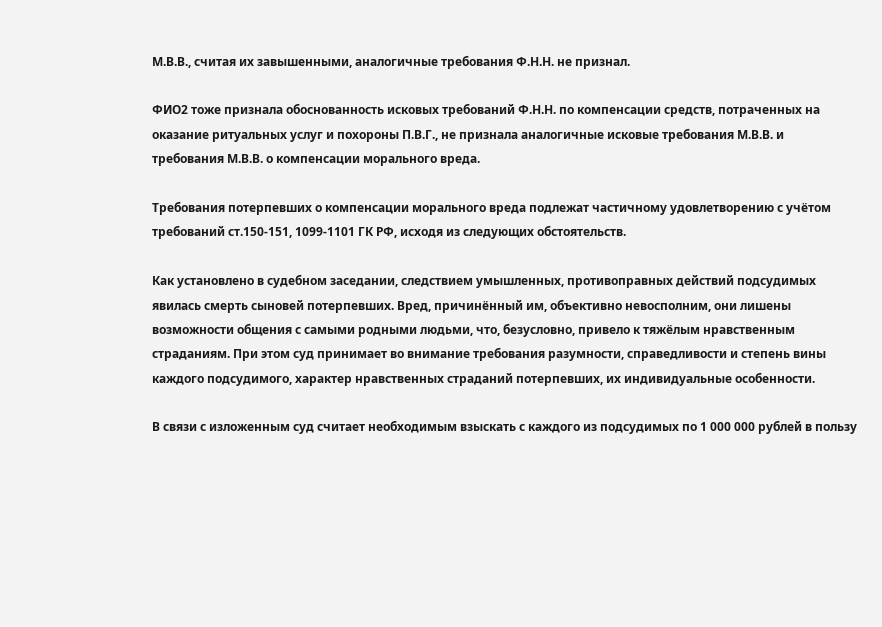М.В.В., считая их завышенными, аналогичные требования Ф.Н.Н. не признал.

ФИО2 тоже признала обоснованность исковых требований Ф.Н.Н. по компенсации средств, потраченных на оказание ритуальных услуг и похороны П.В.Г., не признала аналогичные исковые требования М.В.В. и требования М.В.В. о компенсации морального вреда.

Требования потерпевших о компенсации морального вреда подлежат частичному удовлетворению с учётом требований ст.150-151, 1099-1101 ГК РФ, исходя из следующих обстоятельств.

Как установлено в судебном заседании, следствием умышленных, противоправных действий подсудимых явилась смерть сыновей потерпевших. Вред, причинённый им, объективно невосполним, они лишены возможности общения с самыми родными людьми, что, безусловно, привело к тяжёлым нравственным страданиям. При этом суд принимает во внимание требования разумности, справедливости и степень вины каждого подсудимого, характер нравственных страданий потерпевших, их индивидуальные особенности.

В связи с изложенным суд считает необходимым взыскать с каждого из подсудимых по 1 000 000 рублей в пользу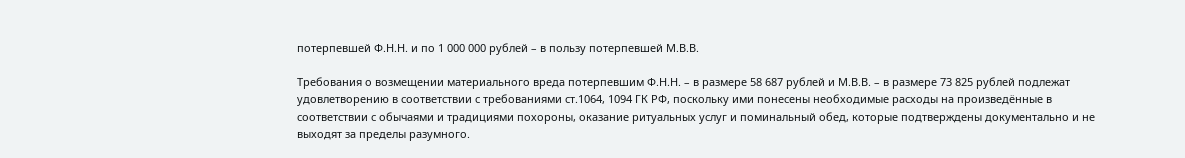потерпевшей Ф.Н.Н. и по 1 000 000 рублей – в пользу потерпевшей М.В.В.

Требования о возмещении материального вреда потерпевшим Ф.Н.Н. – в размере 58 687 рублей и М.В.В. – в размере 73 825 рублей подлежат удовлетворению в соответствии с требованиями ст.1064, 1094 ГК РФ, поскольку ими понесены необходимые расходы на произведённые в соответствии с обычаями и традициями похороны, оказание ритуальных услуг и поминальный обед, которые подтверждены документально и не выходят за пределы разумного.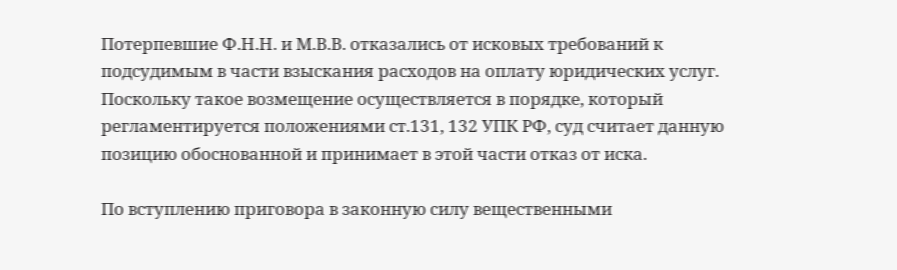Потерпевшие Ф.Н.Н. и М.В.В. отказались от исковых требований к подсудимым в части взыскания расходов на оплату юридических услуг. Поскольку такое возмещение осуществляется в порядке, который регламентируется положениями ст.131, 132 УПК РФ, суд считает данную позицию обоснованной и принимает в этой части отказ от иска.

По вступлению приговора в законную силу вещественными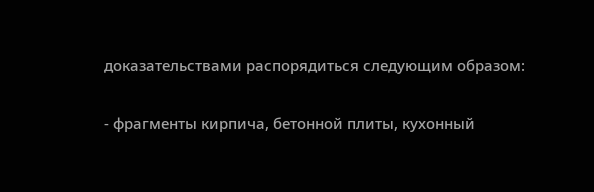доказательствами распорядиться следующим образом:

- фрагменты кирпича, бетонной плиты, кухонный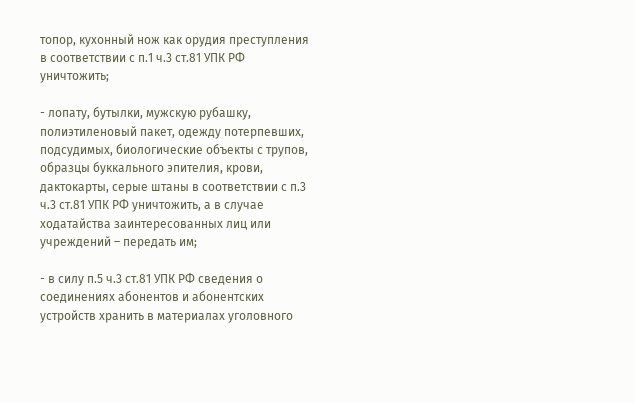топор, кухонный нож как орудия преступления в соответствии с п.1 ч.3 ст.81 УПК РФ уничтожить;

- лопату, бутылки, мужскую рубашку, полиэтиленовый пакет, одежду потерпевших, подсудимых, биологические объекты с трупов, образцы буккального эпителия, крови, дактокарты, серые штаны в соответствии с п.3 ч.3 ст.81 УПК РФ уничтожить, а в случае ходатайства заинтересованных лиц или учреждений – передать им;

- в силу п.5 ч.3 ст.81 УПК РФ сведения о соединениях абонентов и абонентских устройств хранить в материалах уголовного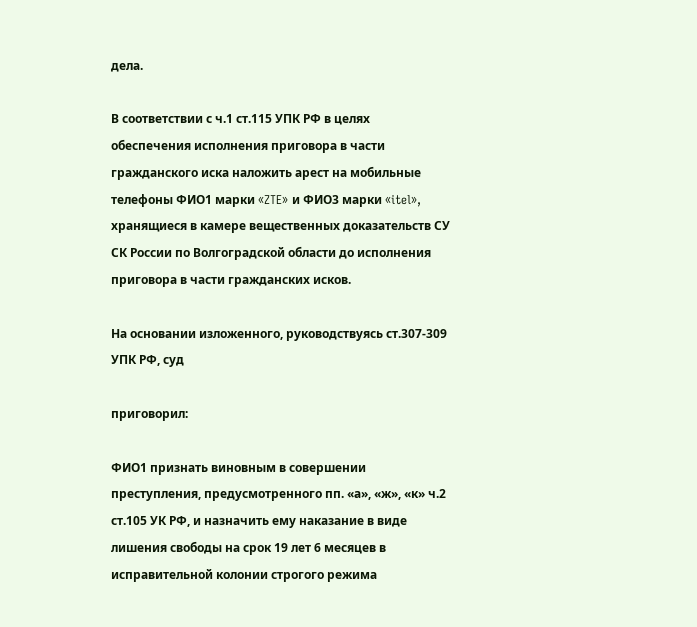дела.

В соответствии с ч.1 ст.115 УПК РФ в целях обеспечения исполнения приговора в части гражданского иска наложить арест на мобильные телефоны ФИО1 марки «ZTE» и ФИО3 марки «itel», хранящиеся в камере вещественных доказательств СУ СК России по Волгоградской области до исполнения приговора в части гражданских исков.

На основании изложенного, руководствуясь ст.307-309 УПК РФ, суд

приговорил:

ФИО1 признать виновным в совершении преступления, предусмотренного пп. «а», «ж», «к» ч.2 ст.105 УК РФ, и назначить ему наказание в виде лишения свободы на срок 19 лет 6 месяцев в исправительной колонии строгого режима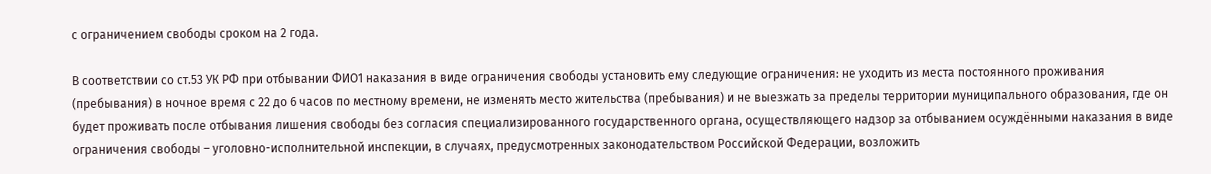с ограничением свободы сроком на 2 года.

В соответствии со ст.53 УК РФ при отбывании ФИО1 наказания в виде ограничения свободы установить ему следующие ограничения: не уходить из места постоянного проживания (пребывания) в ночное время с 22 до 6 часов по местному времени, не изменять место жительства (пребывания) и не выезжать за пределы территории муниципального образования, где он будет проживать после отбывания лишения свободы без согласия специализированного государственного органа, осуществляющего надзор за отбыванием осуждёнными наказания в виде ограничения свободы – уголовно-исполнительной инспекции, в случаях, предусмотренных законодательством Российской Федерации, возложить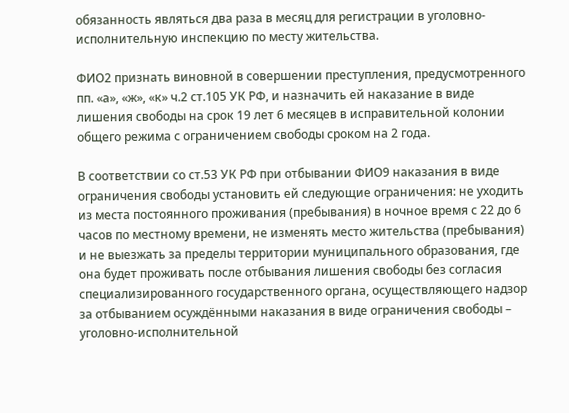обязанность являться два раза в месяц для регистрации в уголовно-исполнительную инспекцию по месту жительства.

ФИО2 признать виновной в совершении преступления, предусмотренного пп. «а», «ж», «к» ч.2 ст.105 УК РФ, и назначить ей наказание в виде лишения свободы на срок 19 лет 6 месяцев в исправительной колонии общего режима с ограничением свободы сроком на 2 года.

В соответствии со ст.53 УК РФ при отбывании ФИО9 наказания в виде ограничения свободы установить ей следующие ограничения: не уходить из места постоянного проживания (пребывания) в ночное время с 22 до 6 часов по местному времени, не изменять место жительства (пребывания) и не выезжать за пределы территории муниципального образования, где она будет проживать после отбывания лишения свободы без согласия специализированного государственного органа, осуществляющего надзор за отбыванием осуждёнными наказания в виде ограничения свободы – уголовно-исполнительной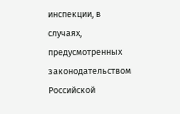инспекции, в случаях, предусмотренных законодательством Российской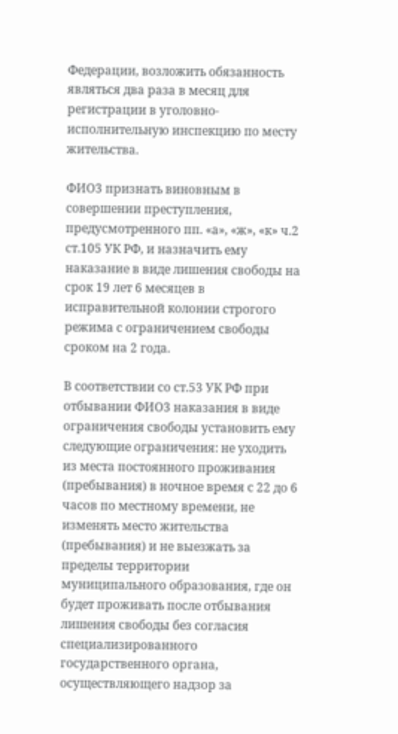Федерации, возложить обязанность являться два раза в месяц для регистрации в уголовно-исполнительную инспекцию по месту жительства.

ФИО3 признать виновным в совершении преступления, предусмотренного пп. «а», «ж», «к» ч.2 ст.105 УК РФ, и назначить ему наказание в виде лишения свободы на срок 19 лет 6 месяцев в исправительной колонии строгого режима с ограничением свободы сроком на 2 года.

В соответствии со ст.53 УК РФ при отбывании ФИО3 наказания в виде ограничения свободы установить ему следующие ограничения: не уходить из места постоянного проживания (пребывания) в ночное время с 22 до 6 часов по местному времени, не изменять место жительства (пребывания) и не выезжать за пределы территории муниципального образования, где он будет проживать после отбывания лишения свободы без согласия специализированного государственного органа, осуществляющего надзор за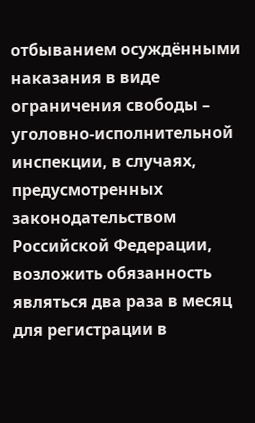отбыванием осуждёнными наказания в виде ограничения свободы – уголовно-исполнительной инспекции, в случаях, предусмотренных законодательством Российской Федерации, возложить обязанность являться два раза в месяц для регистрации в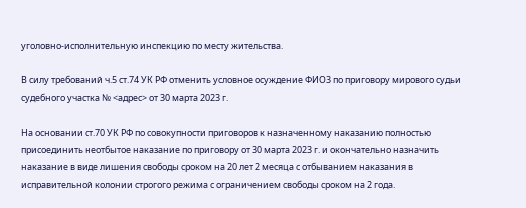уголовно-исполнительную инспекцию по месту жительства.

В силу требований ч.5 ст.74 УК РФ отменить условное осуждение ФИО3 по приговору мирового судьи судебного участка № <адрес> от 30 марта 2023 г.

На основании ст.70 УК РФ по совокупности приговоров к назначенному наказанию полностью присоединить неотбытое наказание по приговору от 30 марта 2023 г. и окончательно назначить наказание в виде лишения свободы сроком на 20 лет 2 месяца с отбыванием наказания в исправительной колонии строгого режима с ограничением свободы сроком на 2 года.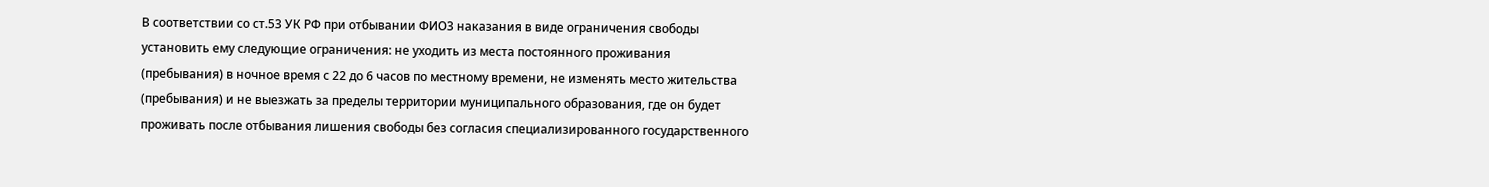В соответствии со ст.53 УК РФ при отбывании ФИО3 наказания в виде ограничения свободы установить ему следующие ограничения: не уходить из места постоянного проживания (пребывания) в ночное время с 22 до 6 часов по местному времени, не изменять место жительства (пребывания) и не выезжать за пределы территории муниципального образования, где он будет проживать после отбывания лишения свободы без согласия специализированного государственного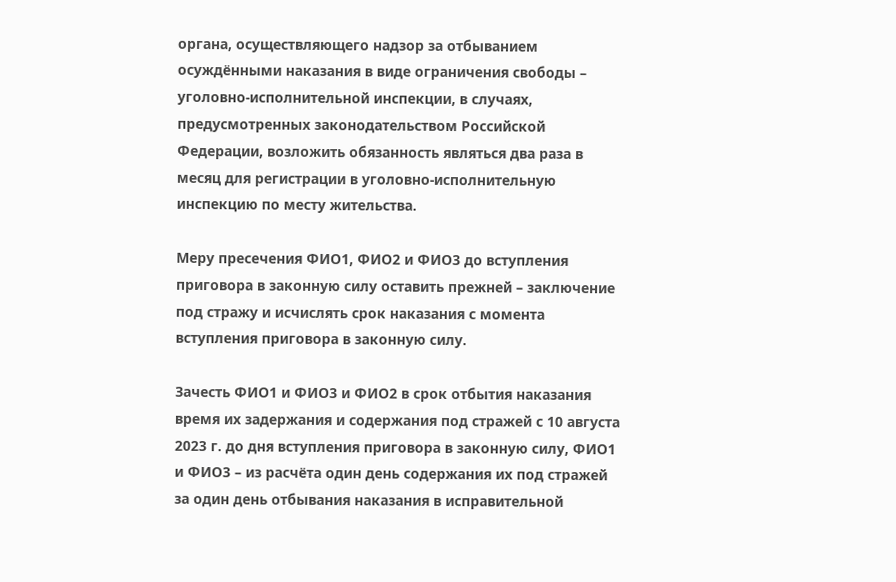органа, осуществляющего надзор за отбыванием осуждёнными наказания в виде ограничения свободы – уголовно-исполнительной инспекции, в случаях, предусмотренных законодательством Российской Федерации, возложить обязанность являться два раза в месяц для регистрации в уголовно-исполнительную инспекцию по месту жительства.

Меру пресечения ФИО1, ФИО2 и ФИО3 до вступления приговора в законную силу оставить прежней – заключение под стражу и исчислять срок наказания с момента вступления приговора в законную силу.

Зачесть ФИО1 и ФИО3 и ФИО2 в срок отбытия наказания время их задержания и содержания под стражей с 10 августа 2023 г. до дня вступления приговора в законную силу, ФИО1 и ФИО3 – из расчёта один день содержания их под стражей за один день отбывания наказания в исправительной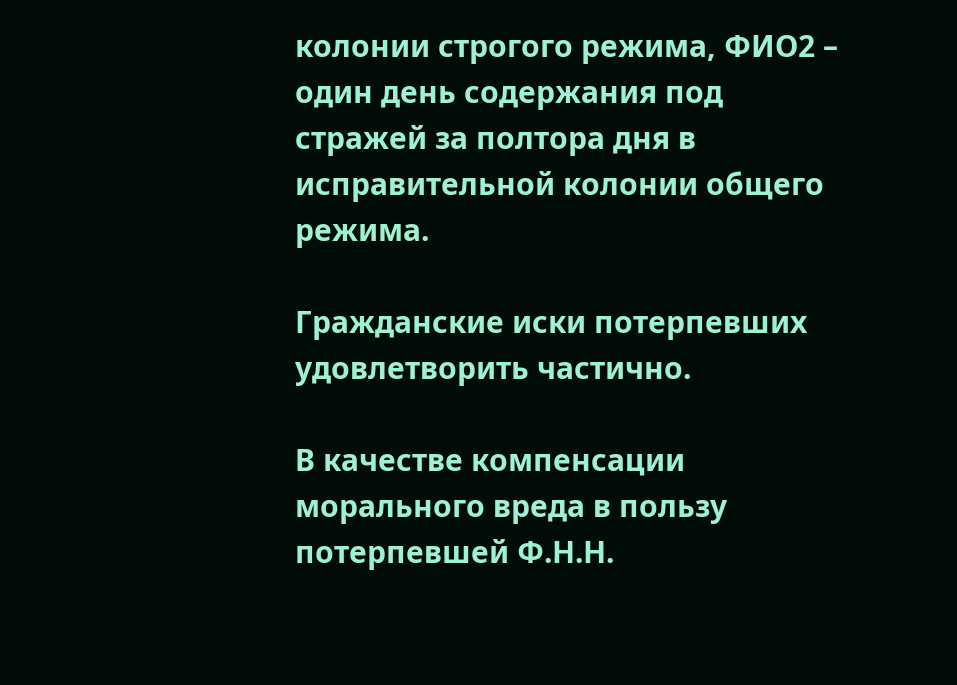колонии строгого режима, ФИО2 – один день содержания под стражей за полтора дня в исправительной колонии общего режима.

Гражданские иски потерпевших удовлетворить частично.

В качестве компенсации морального вреда в пользу потерпевшей Ф.Н.Н.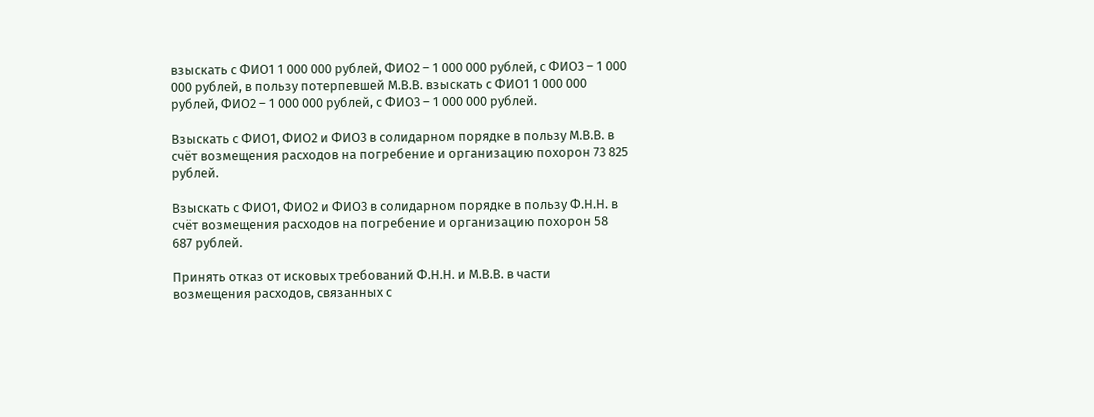взыскать с ФИО1 1 000 000 рублей, ФИО2 – 1 000 000 рублей, с ФИО3 – 1 000 000 рублей, в пользу потерпевшей М.В.В. взыскать с ФИО1 1 000 000 рублей, ФИО2 – 1 000 000 рублей, с ФИО3 – 1 000 000 рублей.

Взыскать с ФИО1, ФИО2 и ФИО3 в солидарном порядке в пользу М.В.В. в счёт возмещения расходов на погребение и организацию похорон 73 825 рублей.

Взыскать с ФИО1, ФИО2 и ФИО3 в солидарном порядке в пользу Ф.Н.Н. в счёт возмещения расходов на погребение и организацию похорон 58 687 рублей.

Принять отказ от исковых требований Ф.Н.Н. и М.В.В. в части возмещения расходов, связанных с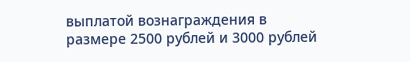выплатой вознаграждения в размере 2500 рублей и 3000 рублей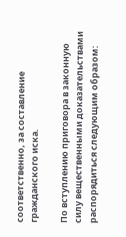соответственно, за составление гражданского иска.

По вступлению приговора в законную силу вещественными доказательствами распорядиться следующим образом: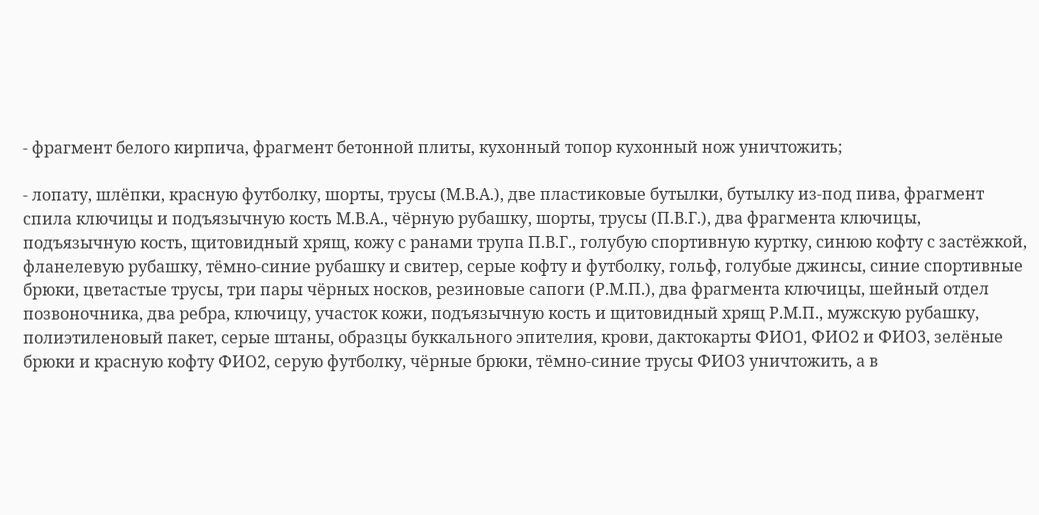- фрагмент белого кирпича, фрагмент бетонной плиты, кухонный топор кухонный нож уничтожить;

- лопату, шлёпки, красную футболку, шорты, трусы (М.В.А.), две пластиковые бутылки, бутылку из-под пива, фрагмент спила ключицы и подъязычную кость М.В.А., чёрную рубашку, шорты, трусы (П.В.Г.), два фрагмента ключицы, подъязычную кость, щитовидный хрящ, кожу с ранами трупа П.В.Г., голубую спортивную куртку, синюю кофту с застёжкой, фланелевую рубашку, тёмно-синие рубашку и свитер, серые кофту и футболку, гольф, голубые джинсы, синие спортивные брюки, цветастые трусы, три пары чёрных носков, резиновые сапоги (Р.М.П.), два фрагмента ключицы, шейный отдел позвоночника, два ребра, ключицу, участок кожи, подъязычную кость и щитовидный хрящ Р.М.П., мужскую рубашку, полиэтиленовый пакет, серые штаны, образцы буккального эпителия, крови, дактокарты ФИО1, ФИО2 и ФИО3, зелёные брюки и красную кофту ФИО2, серую футболку, чёрные брюки, тёмно-синие трусы ФИО3 уничтожить, а в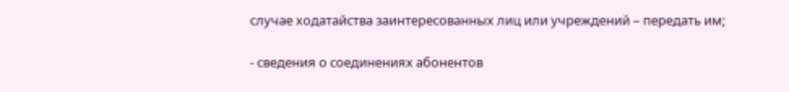случае ходатайства заинтересованных лиц или учреждений – передать им;

- сведения о соединениях абонентов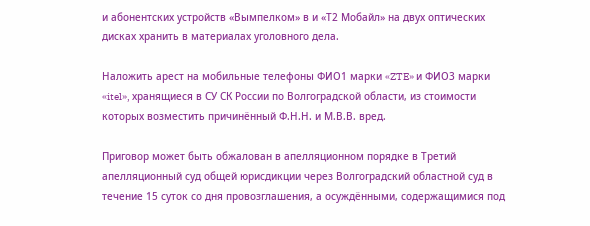и абонентских устройств «Вымпелком» в и «Т2 Мобайл» на двух оптических дисках хранить в материалах уголовного дела.

Наложить арест на мобильные телефоны ФИО1 марки «ZTE» и ФИО3 марки «itel», хранящиеся в СУ СК России по Волгоградской области, из стоимости которых возместить причинённый Ф.Н.Н. и М.В.В. вред.

Приговор может быть обжалован в апелляционном порядке в Третий апелляционный суд общей юрисдикции через Волгоградский областной суд в течение 15 суток со дня провозглашения, а осуждёнными, содержащимися под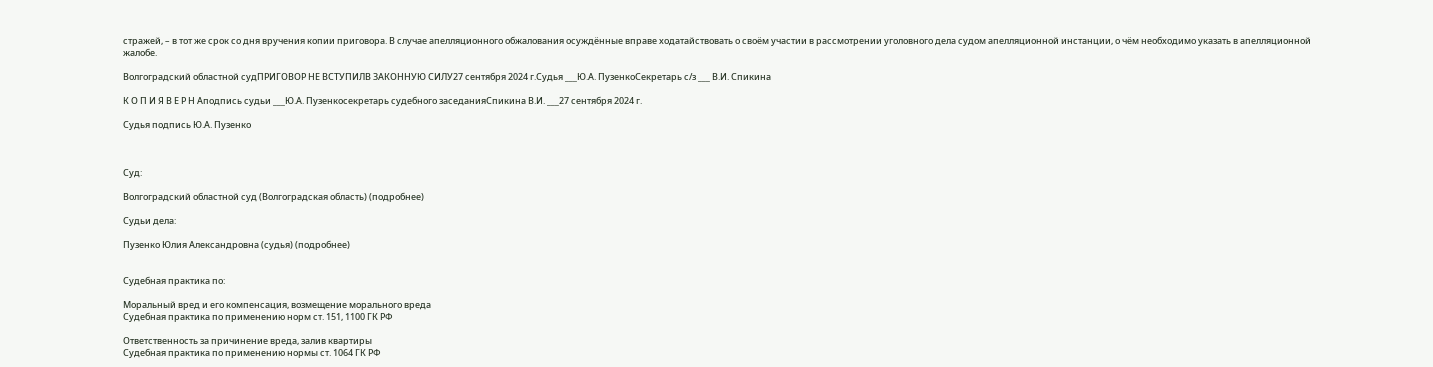стражей, – в тот же срок со дня вручения копии приговора. В случае апелляционного обжалования осуждённые вправе ходатайствовать о своём участии в рассмотрении уголовного дела судом апелляционной инстанции, о чём необходимо указать в апелляционной жалобе.

Волгоградский областной судПРИГОВОР НЕ ВСТУПИЛВ ЗАКОННУЮ СИЛУ27 сентября 2024 г.Судья ___Ю.А. ПузенкоСекретарь с/з ___ В.И. Спикина

К О П И Я В Е Р Н Аподпись судьи ___Ю.А. Пузенкосекретарь судебного заседанияСпикина В.И. ___27 сентября 2024 г.

Судья подпись Ю.А. Пузенко



Суд:

Волгоградский областной суд (Волгоградская область) (подробнее)

Судьи дела:

Пузенко Юлия Александровна (судья) (подробнее)


Судебная практика по:

Моральный вред и его компенсация, возмещение морального вреда
Судебная практика по применению норм ст. 151, 1100 ГК РФ

Ответственность за причинение вреда, залив квартиры
Судебная практика по применению нормы ст. 1064 ГК РФ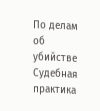По делам об убийстве
Судебная практика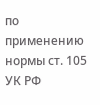по применению нормы ст. 105 УК РФ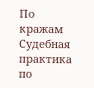По кражам
Судебная практика по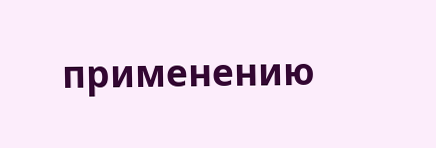применению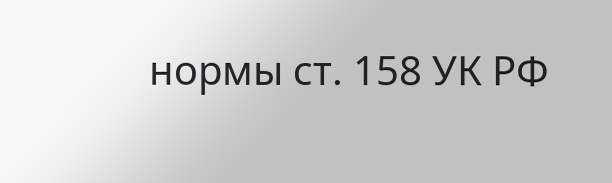нормы ст. 158 УК РФ